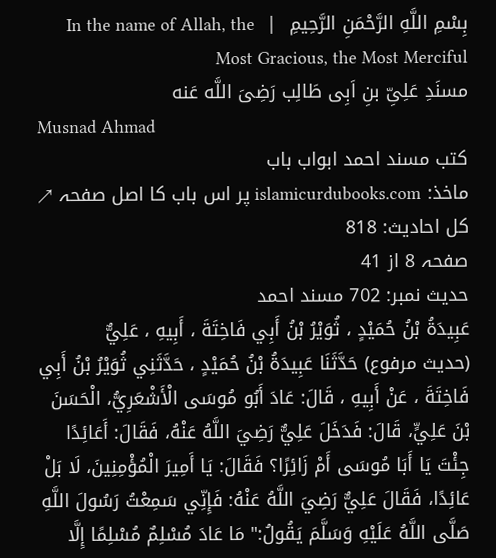بِسْمِ اللَّهِ الرَّحْمَنِ الرَّحِيمِ  |  In the name of Allah, the Most Gracious, the Most Merciful
مسنَدِ عَلِیِّ بنِ اَبِی طَالِب رَضِیَ اللَّه عَنه
Musnad Ahmad
کتب مسند احمد ابواب باب
ماخذ: islamicurdubooks.com پر اس باب کا اصل صفحہ ↗
کل احادیث: 818
صفحہ 8 از 41
حدیث نمبر: 702 مسند احمد
عَبِيدَةُ بْنُ حُمَيْدٍ ، ثُوَيْرُ بْنُ أَبِي فَاخِتَةَ ، أَبِيهِ ، عَلِيٌّ
(حديث مرفوع) حَدَّثَنَا عَبِيدَةُ بْنُ حُمَيْدٍ ، حَدَّثَنِي ثُوَيْرُ بْنُ أَبِي فَاخِتَةَ ، عَنْ أَبِيهِ ، قَالَ: عَادَ أَبُو مُوسَى الْأَشْعَرِيُّ، الْحَسَنَ بْنَ عَلِيٍّ، قَالَ: فَدَخَلَ عَلِيٌّ رَضِيَ اللَّهُ عَنْهُ، فَقَالَ: أَعَائِدًا جِئْتَ يَا أَبَا مُوسَى أَمْ زَائِرًا؟ فَقَالَ: يَا أَمِيرَ الْمُؤْمِنِينَ، لَا بَلْ عَائِدًا، فَقَالَ عَلِيٌّ رَضِيَ اللَّهُ عَنْهُ: فَإِنِّي سَمِعْتُ رَسُولَ اللَّهِ صَلَّى اللَّهُ عَلَيْهِ وَسَلَّمَ يَقُولُ:" مَا عَادَ مُسْلِمٌ مُسْلِمًا إِلَّا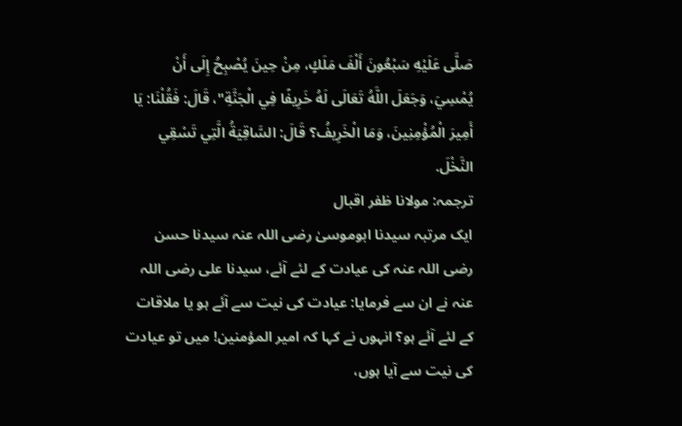صَلَّى عَلَيْهِ سَبْعُونَ أَلْفَ مَلَكٍ، مِنْ حِينَ يُصْبِحُ إِلَى أَنْ يُمْسِيَ، وَجَعَلَ اللَّهُ تَعَالَى لَهُ خَرِيفًا فِي الْجَنَّةِ"، قَالَ: فَقُلْنَا: يَا أَمِيرَ الْمُؤْمِنِينَ، وَمَا الْخَرِيفُ؟ قَالَ: السَّاقِيَةُ الَّتِي تَسْقِي النَّخْلَ.
ترجمہ: مولانا ظفر اقبال
ایک مرتبہ سیدنا ابوموسیٰ رضی اللہ عنہ سیدنا حسن رضی اللہ عنہ کی عیادت کے لئے آئے، سیدنا علی رضی اللہ عنہ نے ان سے فرمایا: عیادت کی نیت سے آئے ہو یا ملاقات کے لئے آئے ہو؟ انہوں نے کہا کہ امیر المؤمنین! میں تو عیادت کی نیت سے آیا ہوں،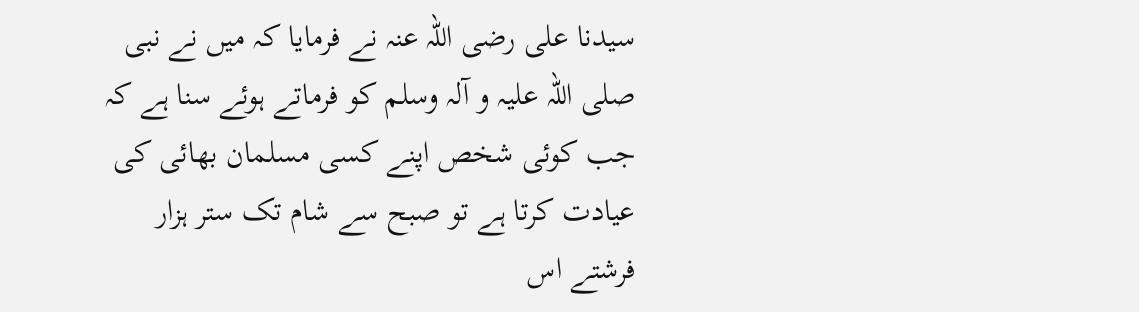سیدنا علی رضی اللہ عنہ نے فرمایا کہ میں نے نبی صلی اللہ علیہ و آلہ وسلم کو فرماتے ہوئے سنا ہے کہ جب کوئی شخص اپنے کسی مسلمان بھائی کی عیادت کرتا ہے تو صبح سے شام تک ستر ہزار فرشتے اس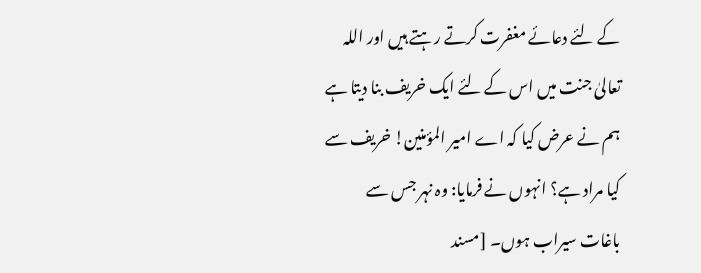کے لئے دعائے مغفرت کرتے رہتے ہیں اور اللہ تعالیٰ جنت میں اس کے لئے ایک خریف بنا دیتا ہے ہم نے عرض کیا کہ اے امیر المؤمنین! خریف سے کیا مراد ہے؟ انہوں نے فرمایا: وہ نہر جس سے باغات سیراب ہوں۔ [مسند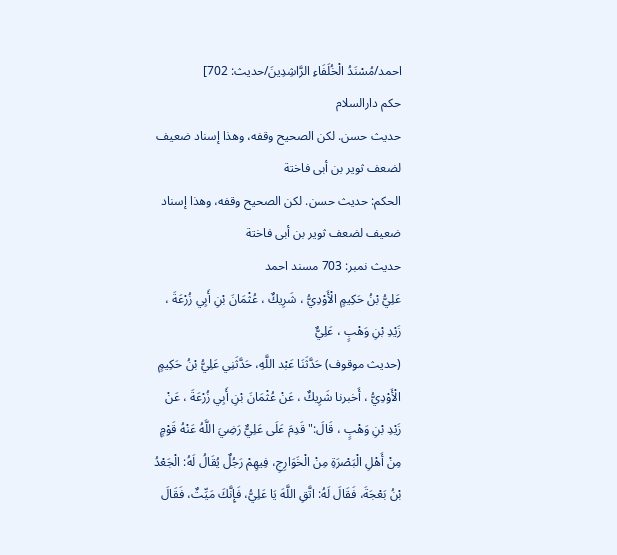احمد/مُسْنَدُ الْخُلَفَاءِ الرَّاشِدِينَ/حدیث: 702]
حکم دارالسلام
حديث حسن. لكن الصحيح وقفه، وهذا إسناد ضعيف لضعف ثوير بن أبى فاختة
الحكم: حديث حسن. لكن الصحيح وقفه، وهذا إسناد ضعيف لضعف ثوير بن أبى فاختة
حدیث نمبر: 703 مسند احمد
عَلِيُّ بْنُ حَكِيمٍ الْأَوْدِيُّ ، شَرِيكٌ ، عُثْمَانَ بْنِ أَبِي زُرْعَةَ ، زَيْدِ بْنِ وَهْبٍ ، عَلِيٌّ
(حديث موقوف) حَدَّثَنَا عَبْد اللَّهِ، حَدَّثَنِي عَلِيُّ بْنُ حَكِيمٍ الْأَوْدِيُّ ، أَخبرنا شَرِيكٌ ، عَنْ عُثْمَانَ بْنِ أَبِي زُرْعَةَ ، عَنْ زَيْدِ بْنِ وَهْبٍ ، قَالَ:" قَدِمَ عَلَى عَلِيٌّ رَضِيَ اللَّهُ عَنْهُ قَوْمٍ مِنْ أَهْلِ الْبَصْرَةِ مِنْ الْخَوَارِجِ، فِيهِمْ رَجُلٌ يُقَالُ لَهُ: الْجَعْدُ بْنُ بَعْجَةَ، فَقَالَ لَهُ: اتَّقِ اللَّهَ يَا عَلِيُّ، فَإِنَّكَ مَيِّتٌ، فَقَالَ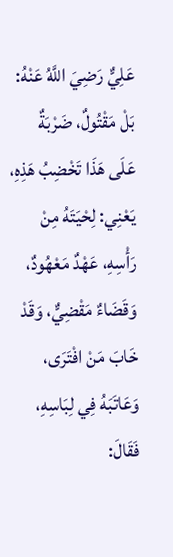عَلِيٌّ رَضِيَ اللَّهُ عَنْهُ: بَلْ مَقْتُولٌ، ضَرْبَةٌ عَلَى هَذَا تَخْضِبُ هَذِهِ، يَعْنِي: لِحْيَتَهُ مِنْ رَأْسِهِ، عَهْدٌ مَعْهُودٌ، وَقَضَاءٌ مَقْضِيٌّ، وَقَدْ خَابَ مَنْ افْتَرَى، وَعَاتَبَهُ فِي لِبَاسِهِ، فَقَالَ: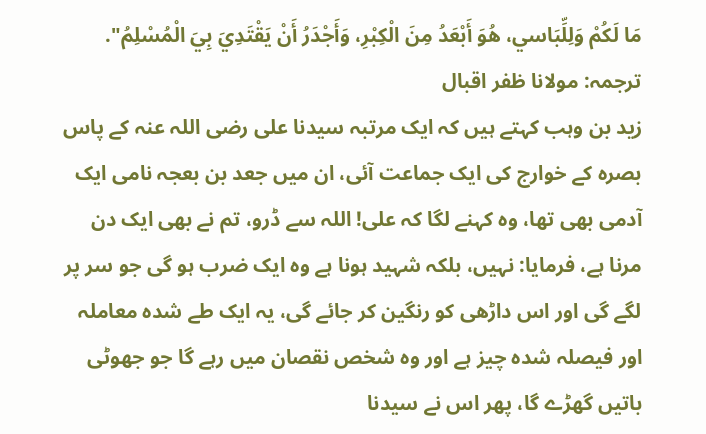مَا لَكُمْ وَلِلِّبَاسي، هُوَ أَبْعَدُ مِنَ الْكِبْرِ، وَأَجْدَرُ أَنْ يَقْتَدِيَ بِيَ الْمُسْلِمُ".
ترجمہ: مولانا ظفر اقبال
زید بن وہب کہتے ہیں کہ ایک مرتبہ سیدنا علی رضی اللہ عنہ کے پاس بصرہ کے خوارج کی ایک جماعت آئی، ان میں جعد بن بعجہ نامی ایک آدمی بھی تھا، وہ کہنے لگا کہ علی! اللہ سے ڈرو، تم نے بھی ایک دن مرنا ہے، فرمایا: نہیں، بلکہ شہید ہونا ہے وہ ایک ضرب ہو گی جو سر پر لگے گی اور اس داڑھی کو رنگین کر جائے گی، یہ ایک طے شدہ معاملہ اور فیصلہ شدہ چیز ہے اور وہ شخص نقصان میں رہے گا جو جھوٹی باتیں گھڑے گا، پھر اس نے سیدنا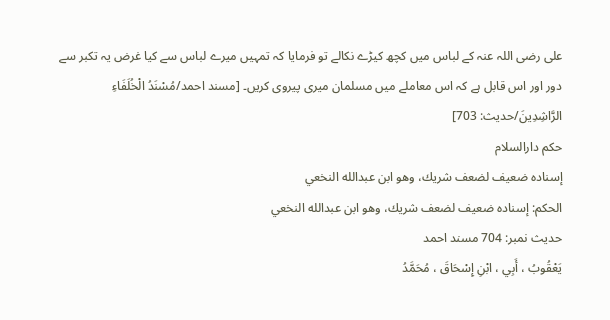علی رضی اللہ عنہ کے لباس میں کچھ کیڑے نکالے تو فرمایا کہ تمہیں میرے لباس سے کیا غرض یہ تکبر سے دور اور اس قابل ہے کہ اس معاملے میں مسلمان میری پیروی کریں۔ [مسند احمد/مُسْنَدُ الْخُلَفَاءِ الرَّاشِدِينَ/حدیث: 703]
حکم دارالسلام
إسناده ضعيف لضعف شريك، وهو ابن عبدالله النخعي
الحكم: إسناده ضعيف لضعف شريك، وهو ابن عبدالله النخعي
حدیث نمبر: 704 مسند احمد
يَعْقُوبُ ، أَبِي ، ابْنِ إِسْحَاقَ ، مُحَمَّدُ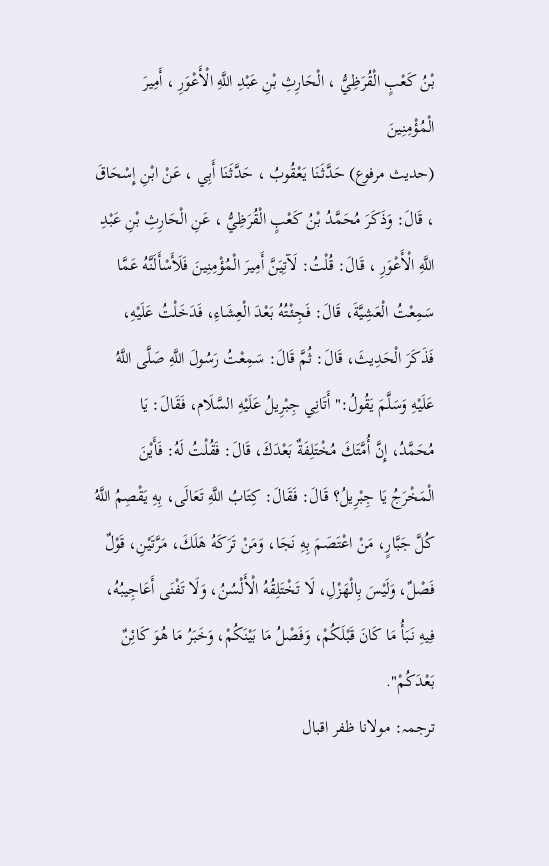بْنُ كَعْبٍ الْقُرَظِيُّ ، الْحَارِثِ بْنِ عَبْدِ اللَّهِ الْأَعْوَرِ ، أَمِيرَ الْمُؤْمِنِينَ
(حديث مرفوع) حَدَّثَنَا يَعْقُوبُ ، حَدَّثَنَا أَبِي ، عَنْ ابْنِ إِسْحَاقَ ، قَالَ: وَذَكَرَ مُحَمَّدُ بْنُ كَعْبٍ الْقُرَظِيُّ ، عَنِ الْحَارِثِ بْنِ عَبْدِ اللَّهِ الْأَعْوَرِ ، قَالَ: قُلْتُ: لَآتِيَنَّ أَمِيرَ الْمُؤْمِنِينَ فَلَأَسْأَلَنَّهُ عَمَّا سَمِعْتُ الْعَشِيَّةَ، قَالَ: فَجِئْتُهُ بَعْدَ الْعِشَاءِ، فَدَخَلْتُ عَلَيْهِ، فَذَكَرَ الْحَدِيثَ، قَالَ: ثُمَّ قَالَ: سَمِعْتُ رَسُولَ اللَّهِ صَلَّى اللَّهُ عَلَيْهِ وَسَلَّمَ يَقُولُ:" أَتَانِي جِبْرِيلُ عَلَيْهِ السَّلَام، فَقَالَ: يَا مُحَمَّدُ، إِنَّ أُمَّتَكَ مُخْتَلِفَةٌ بَعْدَكَ، قَالَ: فَقُلْتُ لَهُ: فَأَيْنَ الْمَخْرَجُ يَا جِبْرِيلُ؟ قَالَ: فَقَالَ: كِتَابُ اللَّهِ تَعَالَى، بِهِ يَقْصِمُ اللَّهُ كُلَّ جَبَّارٍ، مَنْ اعْتَصَمَ بِهِ نَجَا، وَمَنْ تَرَكَهُ هَلَكَ، مَرَّتَيْنِ، قَوْلٌ فَصْلٌ، وَلَيْسَ بِالْهَزْلِ، لَا تَخْتَلِقُهُ الْأَلْسُنُ، وَلَا تَفْنَى أَعَاجِيبُهُ، فِيهِ نَبَأُ مَا كَانَ قَبْلَكُمْ، وَفَصْلُ مَا بَيْنَكُمْ، وَخَبَرُ مَا هُوَ كَائِنٌ بَعْدَكُمْ".
ترجمہ: مولانا ظفر اقبال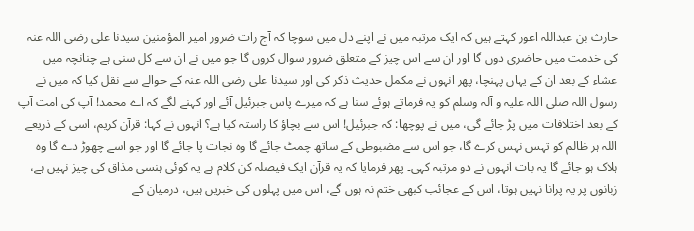حارث بن عبداللہ اعور کہتے ہیں کہ ایک مرتبہ میں نے اپنے دل میں سوچا کہ آج رات ضرور امیر المؤمنین سیدنا علی رضی اللہ عنہ کی خدمت میں حاضری دوں گا اور ان سے اس چیز کے متعلق ضرور سوال کروں گا جو میں نے ان سے کل سنی ہے چنانچہ میں عشاء کے بعد ان کے یہاں پہنچا، پھر انہوں نے مکمل حدیث ذکر کی اور سیدنا علی رضی اللہ عنہ کے حوالے سے نقل کیا کہ میں نے رسول اللہ صلی اللہ علیہ و آلہ وسلم کو یہ فرماتے ہوئے سنا ہے کہ میرے پاس جبرئیل آئے اور کہنے لگے کہ اے محمد! آپ کی امت آپ کے بعد اختلافات میں پڑ جائے گی، میں نے پوچھا: کہ جبرئیل! اس سے بچاؤ کا راستہ کیا ہے؟ انہوں نے کہا: قرآن کریم، اسی کے ذریعے اللہ ہر ظالم کو تہس نہس کرے گا، جو اس سے مضبوطی کے ساتھ چمٹ جائے گا وہ نجات پا جائے گا اور جو اسے چھوڑ دے گا وہ ہلاک ہو جائے گا یہ بات انہوں نے دو مرتبہ کہی۔ پھر فرمایا کہ یہ قرآن ایک فیصلہ کن کلام ہے یہ کوئی ہنسی مذاق کی چیز نہیں ہے، زبانوں پر یہ پرانا نہیں ہوتا، اس کے عجائب کبھی ختم نہ ہوں گے، اس میں پہلوں کی خبریں ہیں، درمیان کے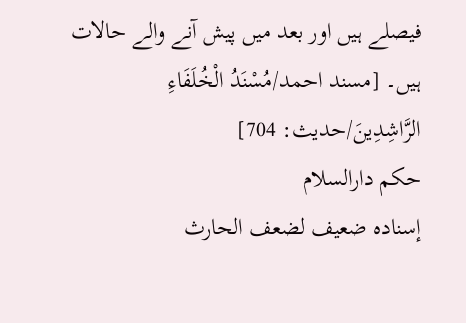فیصلے ہیں اور بعد میں پیش آنے والے حالات ہیں۔ [مسند احمد/مُسْنَدُ الْخُلَفَاءِ الرَّاشِدِينَ/حدیث: 704]
حکم دارالسلام
إسناده ضعيف لضعف الحارث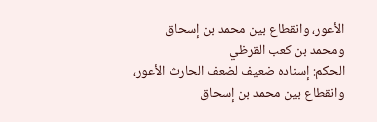الأعور، وانقطاع بين محمد بن إسحاق ومحمد بن كعب القرظي
الحكم: إسناده ضعيف لضعف الحارث الأعور، وانقطاع بين محمد بن إسحاق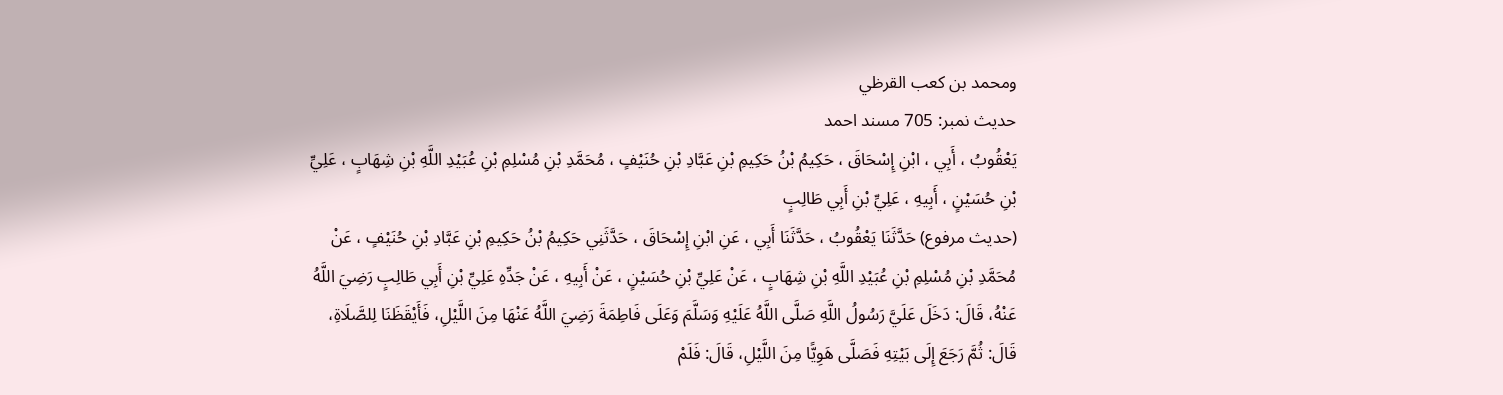ومحمد بن كعب القرظي
حدیث نمبر: 705 مسند احمد
يَعْقُوبُ ، أَبِي ، ابْنِ إِسْحَاقَ ، حَكِيمُ بْنُ حَكِيمِ بْنِ عَبَّادِ بْنِ حُنَيْفٍ ، مُحَمَّدِ بْنِ مُسْلِمِ بْنِ عُبَيْدِ اللَّهِ بْنِ شِهَابٍ ، عَلِيِّ بْنِ حُسَيْنٍ ، أَبِيهِ ، عَلِيِّ بْنِ أَبِي طَالِبٍ
(حديث مرفوع) حَدَّثَنَا يَعْقُوبُ ، حَدَّثَنَا أَبِي ، عَنِ ابْنِ إِسْحَاقَ ، حَدَّثَنِي حَكِيمُ بْنُ حَكِيمِ بْنِ عَبَّادِ بْنِ حُنَيْفٍ ، عَنْ مُحَمَّدِ بْنِ مُسْلِمِ بْنِ عُبَيْدِ اللَّهِ بْنِ شِهَابٍ ، عَنْ عَلِيِّ بْنِ حُسَيْنٍ ، عَنْ أَبِيهِ ، عَنْ جَدِّهِ عَلِيِّ بْنِ أَبِي طَالِبٍ رَضِيَ اللَّهُ عَنْهُ، قَالَ: دَخَلَ عَلَيَّ رَسُولُ اللَّهِ صَلَّى اللَّهُ عَلَيْهِ وَسَلَّمَ وَعَلَى فَاطِمَةَ رَضِيَ اللَّهُ عَنْهَا مِنَ اللَّيْلِ، فَأَيْقَظَنَا لِلصَّلَاةِ، قَالَ: ثُمَّ رَجَعَ إِلَى بَيْتِهِ فَصَلَّى هَوِيًّا مِنَ اللَّيْلِ، قَالَ: فَلَمْ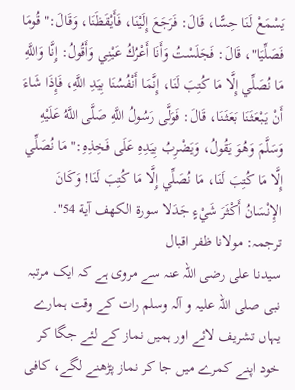يَسْمَعْ لَنَا حِسًّا، قَالَ: فَرَجَعَ إِلَيْنَا، فَأَيْقَظَنَا، وَقَالَ:" قُومَا فَصَلِّيَا"، قَالَ: فَجَلَسْتُ وَأَنَا أَعْرُكُ عَيْنِي وَأَقُولُ: إِنَّا وَاللَّهِ مَا نُصَلِّي إِلَّا مَا كُتِبَ لَنَا، إِنَّمَا أَنْفُسُنَا بِيَدِ اللَّهِ، فَإِذَا شَاءَ أَنْ يَبْعَثَنَا بَعَثَنَا، قَالَ: فَوَلَّى رَسُولُ اللَّهِ صَلَّى اللَّهُ عَلَيْهِ وَسَلَّمَ وَهُوَ يَقُولُ، وَيَضْرِبُ بِيَدِهِ عَلَى فَخِذِهِ:" مَا نُصَلِّي إِلَّا مَا كُتِبَ لَنَا، مَا نُصَلِّي إِلَّا مَا كُتِبَ لَنَا! وَكَانَ الإِنْسَانُ أَكْثَرَ شَيْءٍ جَدَلا سورة الكهف آية 54".
ترجمہ: مولانا ظفر اقبال
سیدنا علی رضی اللہ عنہ سے مروی ہے کہ ایک مرتبہ نبی صلی اللہ علیہ و آلہ وسلم رات کے وقت ہمارے یہاں تشریف لائے اور ہمیں نماز کے لئے جگا کر خود اپنے کمرے میں جا کر نماز پڑھنے لگے، کافی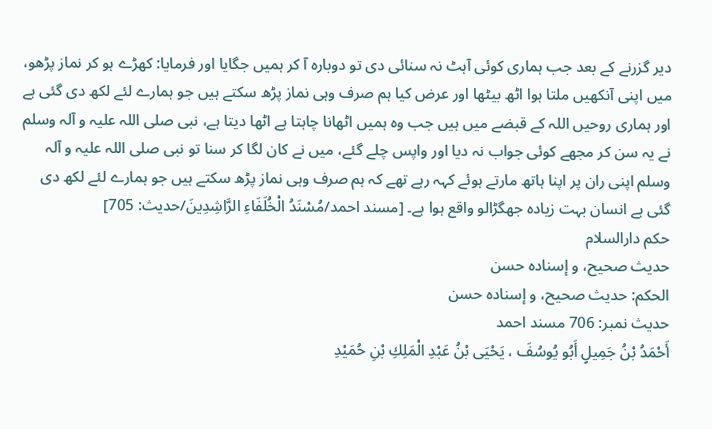دیر گزرنے کے بعد جب ہماری کوئی آہٹ نہ سنائی دی تو دوبارہ آ کر ہمیں جگایا اور فرمایا: کھڑے ہو کر نماز پڑھو، میں اپنی آنکھیں ملتا ہوا اٹھ بیٹھا اور عرض کیا ہم صرف وہی نماز پڑھ سکتے ہیں جو ہمارے لئے لکھ دی گئی ہے اور ہماری روحیں اللہ کے قبضے میں ہیں جب وہ ہمیں اٹھانا چاہتا ہے اٹھا دیتا ہے، نبی صلی اللہ علیہ و آلہ وسلم نے یہ سن کر مجھے کوئی جواب نہ دیا اور واپس چلے گئے، میں نے کان لگا کر سنا تو نبی صلی اللہ علیہ و آلہ وسلم اپنی ران پر اپنا ہاتھ مارتے ہوئے کہہ رہے تھے کہ ہم صرف وہی نماز پڑھ سکتے ہیں جو ہمارے لئے لکھ دی گئی ہے انسان بہت زیادہ جھگڑالو واقع ہوا ہے۔ [مسند احمد/مُسْنَدُ الْخُلَفَاءِ الرَّاشِدِينَ/حدیث: 705]
حکم دارالسلام
حديث صحيح، و إسناده حسن
الحكم: حديث صحيح، و إسناده حسن
حدیث نمبر: 706 مسند احمد
أَحْمَدُ بْنُ جَمِيلٍ أَبُو يُوسُفَ ، يَحْيَى بْنُ عَبْدِ الْمَلِكِ بْنِ حُمَيْدِ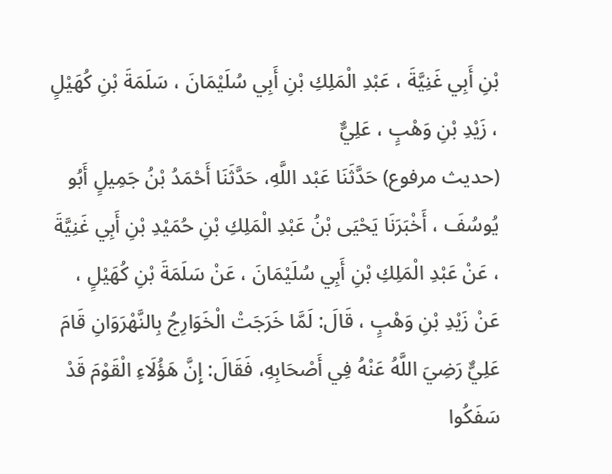بْنِ أَبِي غَنِيَّةَ ، عَبْدِ الْمَلِكِ بْنِ أَبِي سُلَيْمَانَ ، سَلَمَةَ بْنِ كُهَيْلٍ ، زَيْدِ بْنِ وَهْبٍ ، عَلِيٌّ
(حديث مرفوع) حَدَّثَنَا عَبْد اللَّهِ، حَدَّثَنَا أَحْمَدُ بْنُ جَمِيلٍ أَبُو يُوسُفَ ، أَخْبَرَنَا يَحْيَى بْنُ عَبْدِ الْمَلِكِ بْنِ حُمَيْدِ بْنِ أَبِي غَنِيَّةَ ، عَنْ عَبْدِ الْمَلِكِ بْنِ أَبِي سُلَيْمَانَ ، عَنْ سَلَمَةَ بْنِ كُهَيْلٍ ، عَنْ زَيْدِ بْنِ وَهْبٍ ، قَالَ: لَمَّا خَرَجَتْ الْخَوَارِجُ بِالنَّهْرَوَانِ قَامَ عَلِيٌّ رَضِيَ اللَّهُ عَنْهُ فِي أَصْحَابِهِ، فَقَالَ: إِنَّ هَؤُلَاءِ الْقَوْمَ قَدْ سَفَكُوا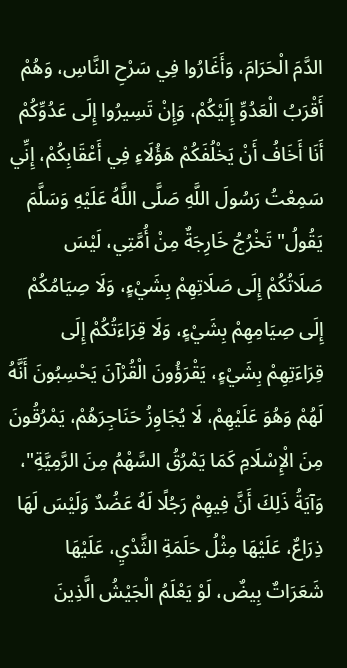الدَّمَ الْحَرَامَ، وَأَغَارُوا فِي سَرْحِ النَّاسِ، وَهُمْ أَقْرَبُ الْعَدُوِّ إِلَيْكُمْ، وَإِنْ تَسِيرُوا إِلَى عَدُوِّكُمْ أَنَا أَخَافُ أَنْ يَخْلُفَكُمْ هَؤُلَاءِ فِي أَعْقَابِكُمْ، إِنِّي سَمِعْتُ رَسُولَ اللَّهِ صَلَّى اللَّهُ عَلَيْهِ وَسَلَّمَ يَقُولُ" تَخْرُجُ خَارِجَةٌ مِنْ أُمَّتِي، لَيْسَ صَلَاتُكُمْ إِلَى صَلَاتِهِمْ بِشَيْءٍ، وَلَا صِيَامُكُمْ إِلَى صِيَامِهِمْ بِشَيْءٍ، وَلَا قِرَاءَتُكُمْ إِلَى قِرَاءَتِهِمْ بِشَيْءٍ، يَقْرَؤُونَ الْقُرْآنَ يَحْسِبُونَ أَنَّهُ لَهُمْ وَهُوَ عَلَيْهِمْ، لَا يُجَاوِزُ حَنَاجِرَهُمْ، يَمْرُقُونَ مِنَ الْإِسْلَامِ كَمَا يَمْرُقُ السَّهْمُ مِنَ الرَّمِيَّةِ"، وَآيَةُ ذَلِكَ أَنَّ فِيهِمْ رَجُلًا لَهُ عَضُدٌ وَلَيْسَ لَهَا ذِرَاعٌ، عَلَيْهَا مِثْلُ حَلَمَةِ الثَّدْيِ، عَلَيْهَا شَعَرَاتٌ بِيضٌ، لَوْ يَعْلَمُ الْجَيْشُ الَّذِينَ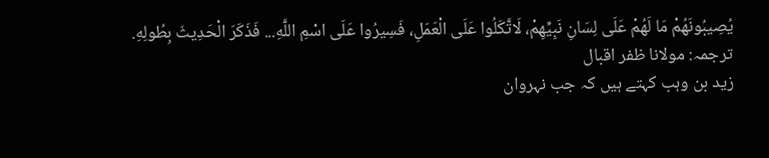يُصِيبُونَهُمْ مَا لَهُمْ عَلَى لِسَانِ نَبِيِّهِمْ، لَاتَّكَلُوا عَلَى الْعَمَلِ، فَسِيرُوا عَلَى اسْمِ اللَّهِ... فَذَكَرَ الْحَدِيثَ بِطُولِهِ.
ترجمہ: مولانا ظفر اقبال
زید بن وہب کہتے ہیں کہ جب نہروان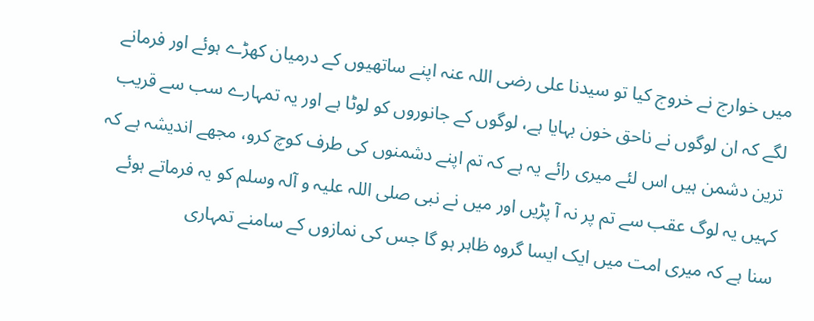میں خوارج نے خروج کیا تو سیدنا علی رضی اللہ عنہ اپنے ساتھیوں کے درمیان کھڑے ہوئے اور فرمانے لگے کہ ان لوگوں نے ناحق خون بہایا ہے، لوگوں کے جانوروں کو لوٹا ہے اور یہ تمہارے سب سے قریب ترین دشمن ہیں اس لئے میری رائے یہ ہے کہ تم اپنے دشمنوں کی طرف کوچ کرو، مجھے اندیشہ ہے کہ کہیں یہ لوگ عقب سے تم پر نہ آ پڑیں اور میں نے نبی صلی اللہ علیہ و آلہ وسلم کو یہ فرماتے ہوئے سنا ہے کہ میری امت میں ایک ایسا گروہ ظاہر ہو گا جس کی نمازوں کے سامنے تمہاری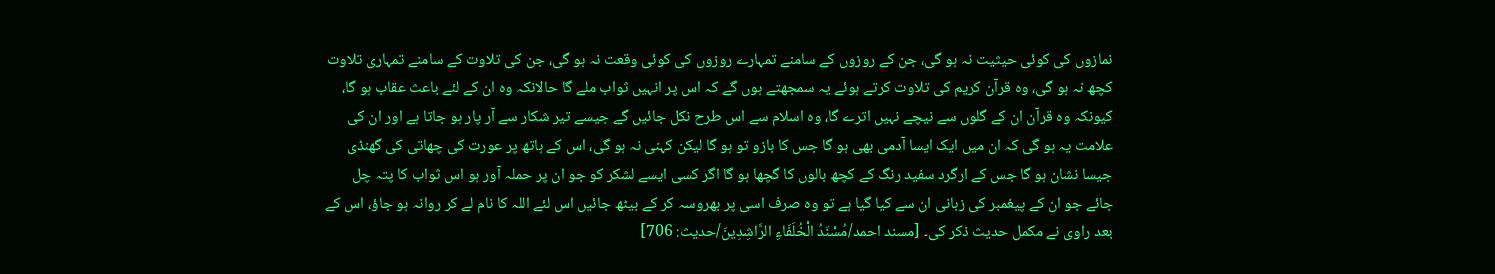نمازوں کی کوئی حیثیت نہ ہو گی، جن کے روزوں کے سامنے تمہارے روزوں کی کوئی وقعت نہ ہو گی، جن کی تلاوت کے سامنے تمہاری تلاوت کچھ نہ ہو گی، وہ قرآن کریم کی تلاوت کرتے ہوئے یہ سمجھتے ہوں گے کہ اس پر انہیں ثواب ملے گا حالانکہ وہ ان کے لئے باعث عقاب ہو گا، کیونکہ وہ قرآن ان کے گلوں سے نیچے نہیں اترے گا، وہ اسلام سے اس طرح نکل جائیں گے جیسے تیر شکار سے آر پار ہو جاتا ہے اور ان کی علامت یہ ہو گی کہ ان میں ایک ایسا آدمی بھی ہو گا جس کا بازو تو ہو گا لیکن کہنی نہ ہو گی، اس کے ہاتھ پر عورت کی چھاتی کی گھنڈی جیسا نشان ہو گا جس کے ارگرد سفید رنگ کے کچھ بالوں کا گچھا ہو گا اگر کسی ایسے لشکر کو جو ان پر حملہ آور ہو اس ثواب کا پتہ چل جائے جو ان کے پیغمبر کی زبانی ان سے کیا گیا ہے تو وہ صرف اسی پر بھروسہ کر کے بیٹھ جائیں اس لئے اللہ کا نام لے کر روانہ ہو جاؤ، اس کے بعد راوی نے مکمل حدیث ذکر کی۔ [مسند احمد/مُسْنَدُ الْخُلَفَاءِ الرَّاشِدِينَ/حدیث: 706]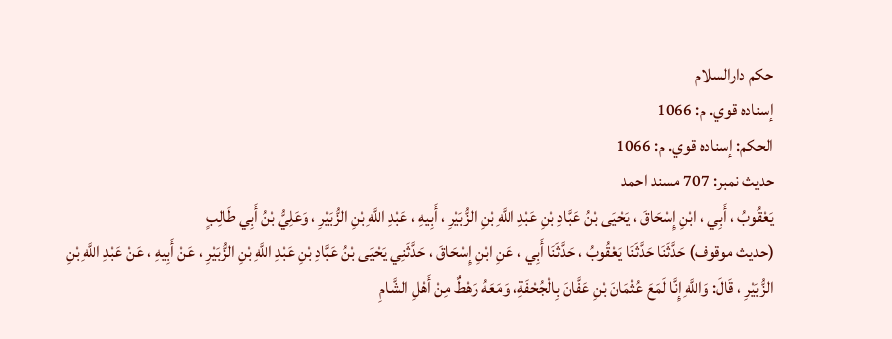حکم دارالسلام
إسناده قوي. م: 1066
الحكم: إسناده قوي. م: 1066
حدیث نمبر: 707 مسند احمد
يَعْقُوبُ ، أَبِي ، ابْنِ إِسْحَاقَ ، يَحْيَى بْنُ عَبَّادِ بْنِ عَبْدِ اللَّهِ بْنِ الزُّبَيْرِ ، أَبِيهِ ، عَبْدِ اللَّهِ بْنِ الزُّبَيْرِ ، وَعَلِيُّ بْنُ أَبِي طَالِبٍ
(حديث موقوف) حَدَّثَنَا حَدَّثَنَا يَعْقُوبُ ، حَدَّثَنَا أَبِي ، عَنِ ابْنِ إِسْحَاقَ ، حَدَّثَنِي يَحْيَى بْنُ عَبَّادِ بْنِ عَبْدِ اللَّهِ بْنِ الزُّبَيْرِ ، عَنْ أَبِيهِ ، عَنْ عَبْدِ اللَّهِ بْنِ الزُّبَيْرِ ، قَالَ: وَاللَّهِ إِنَّا لَمَعَ عُثْمَانَ بْنِ عَفَّانَ بِالْجُحْفَةِ، وَمَعَهُ رَهْطٌ مِنْ أَهْلِ الشَّامِ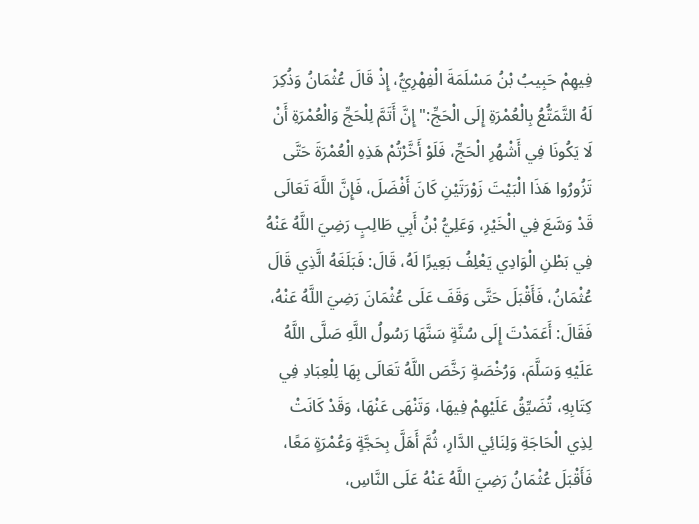فِيهِمْ حَبِيبُ بْنُ مَسْلَمَةَ الْفِهْرِيُّ، إِذْ قَالَ عُثْمَانُ وَذُكِرَ لَهُ التَّمَتُّعُ بِالْعُمْرَةِ إِلَى الْحَجِّ:" إِنَّ أَتَمَّ لِلْحَجِّ وَالْعُمْرَةِ أَنْ لَا يَكُونَا فِي أَشْهُرِ الْحَجِّ، فَلَوْ أَخَّرْتُمْ هَذِهِ الْعُمْرَةَ حَتَّى تَزُورُوا هَذَا الْبَيْتَ زَوْرَتَيْنِ كَانَ أَفْضَلَ، فَإِنَّ اللَّهَ تَعَالَى قَدْ وَسَّعَ فِي الْخَيْرِ، وَعَلِيُّ بْنُ أَبِي طَالِبٍ رَضِيَ اللَّهُ عَنْهُ فِي بَطْنِ الْوَادِي يَعْلِفُ بَعِيرًا لَهُ، قَالَ: فَبَلَغَهُ الَّذِي قَالَ عُثْمَانُ، فَأَقْبَلَ حَتَّى وَقَفَ عَلَى عُثْمَانَ رَضِيَ اللَّهُ عَنْهُ، فَقَالَ: أَعَمَدْتَ إِلَى سُنَّةٍ سَنَّهَا رَسُولُ اللَّهِ صَلَّى اللَّهُ عَلَيْهِ وَسَلَّمَ، وَرُخْصَةٍ رَخَّصَ اللَّهُ تَعَالَى بِهَا لِلْعِبَادِ فِي كِتَابِهِ، تُضَيِّقُ عَلَيْهِمْ فِيهَا، وَتَنْهَى عَنْهَا، وَقَدْ كَانَتْ لِذِي الْحَاجَةِ وَلِنَائِي الدَّارِ، ثُمَّ أَهَلَّ بِحَجَّةٍ وَعُمْرَةٍ مَعًا، فَأَقْبَلَ عُثْمَانُ رَضِيَ اللَّهُ عَنْهُ عَلَى النَّاسِ،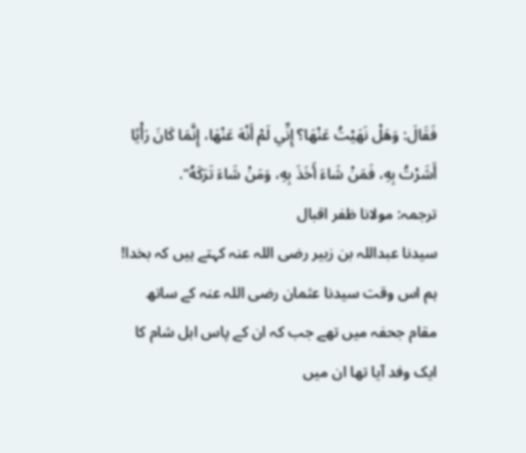فَقَالَ: وَهَلْ نَهَيْتُ عَنْهَا؟ إِنِّي لَمْ أَنْهَ عَنْهَا، إِنَّمَا كَانَ رَأْيًا أَشَرْتُ بِهِ، فَمَنْ شَاءَ أَخَذَ بِهِ، وَمَنْ شَاءَ تَرَكَهُ".
ترجمہ: مولانا ظفر اقبال
سیدنا عبداللہ بن زبیر رضی اللہ عنہ کہتے ہیں کہ بخدا! ہم اس وقت سیدنا عثمان رضی اللہ عنہ کے ساتھ مقام جحفہ میں تھے جب کہ ان کے پاس اہل شام کا ایک وفد آیا تھا ان میں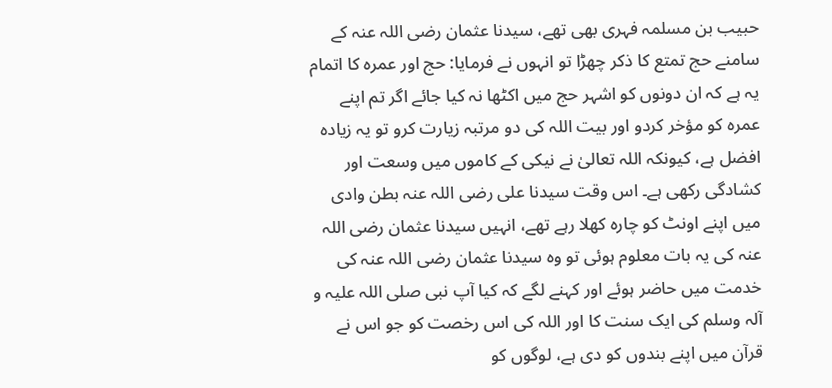حبیب بن مسلمہ فہری بھی تھے، سیدنا عثمان رضی اللہ عنہ کے سامنے حج تمتع کا ذکر چھڑا تو انہوں نے فرمایا: حج اور عمرہ کا اتمام یہ ہے کہ ان دونوں کو اشہر حج میں اکٹھا نہ کیا جائے اگر تم اپنے عمرہ کو مؤخر کردو اور بیت اللہ کی دو مرتبہ زیارت کرو تو یہ زیادہ افضل ہے، کیونکہ اللہ تعالیٰ نے نیکی کے کاموں میں وسعت اور کشادگی رکھی ہے۔ اس وقت سیدنا علی رضی اللہ عنہ بطن وادی میں اپنے اونٹ کو چارہ کھلا رہے تھے، انہیں سیدنا عثمان رضی اللہ عنہ کی یہ بات معلوم ہوئی تو وہ سیدنا عثمان رضی اللہ عنہ کی خدمت میں حاضر ہوئے اور کہنے لگے کہ کیا آپ نبی صلی اللہ علیہ و آلہ وسلم کی ایک سنت کا اور اللہ کی اس رخصت کو جو اس نے قرآن میں اپنے بندوں کو دی ہے، لوگوں کو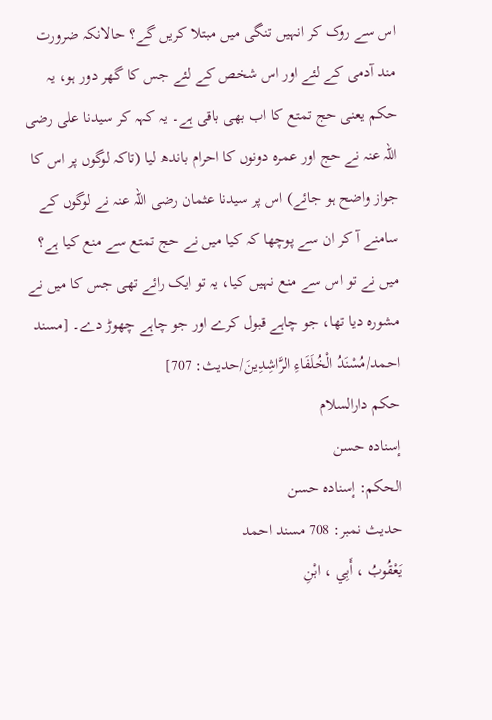اس سے روک کر انہیں تنگی میں مبتلا کریں گے؟ حالانکہ ضرورت مند آدمی کے لئے اور اس شخص کے لئے جس کا گھر دور ہو، یہ حکم یعنی حج تمتع کا اب بھی باقی ہے۔ یہ کہہ کر سیدنا علی رضی اللہ عنہ نے حج اور عمرہ دونوں کا احرام باندھ لیا (تاکہ لوگوں پر اس کا جواز واضح ہو جائے) اس پر سیدنا عثمان رضی اللہ عنہ نے لوگوں کے سامنے آ کر ان سے پوچھا کہ کیا میں نے حج تمتع سے منع کیا ہے؟ میں نے تو اس سے منع نہیں کیا، یہ تو ایک رائے تھی جس کا میں نے مشورہ دیا تھا، جو چاہے قبول کرے اور جو چاہے چھوڑ دے۔ [مسند احمد/مُسْنَدُ الْخُلَفَاءِ الرَّاشِدِينَ/حدیث: 707]
حکم دارالسلام
إسناده حسن
الحكم: إسناده حسن
حدیث نمبر: 708 مسند احمد
يَعْقُوبُ ، أَبِي ، ابْنِ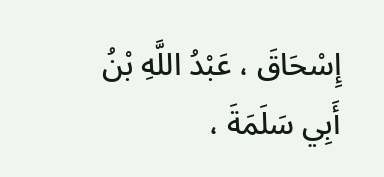إِسْحَاقَ ، عَبْدُ اللَّهِ بْنُ أَبِي سَلَمَةَ ،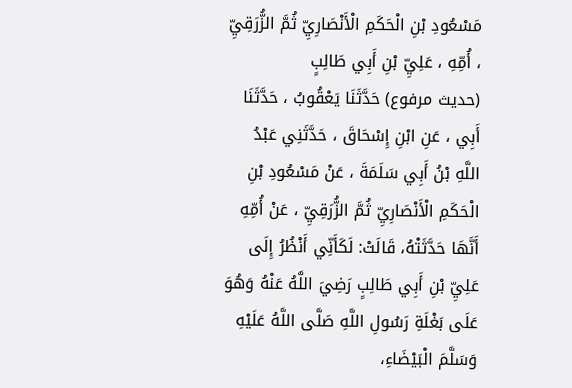مَسْعُودِ بْنِ الْحَكَمِ الْأَنْصَارِيِّ ثُمَّ الزُّرَقِيِّ ، أُمِّهِ ، عَلِيِّ بْنِ أَبِي طَالِبٍ
(حديث مرفوع) حَدَّثَنَا يَعْقُوبُ ، حَدَّثَنَا أَبِي ، عَنِ ابْنِ إِسْحَاقَ ، حَدَّثَنِي عَبْدُ اللَّهِ بْنُ أَبِي سَلَمَةَ ، عَنْ مَسْعُودِ بْنِ الْحَكَمِ الْأَنْصَارِيِّ ثُمَّ الزُّرَقِيِّ ، عَنْ أُمِّهِ أَنَّهَا حَدَّثَتْهُ، قَالَتْ: لَكَأَنِّي أَنْظُرُ إِلَى عَلِيِّ بْنِ أَبِي طَالِبٍ رَضِيَ اللَّهُ عَنْهُ وَهُوَ عَلَى بَغْلَةِ رَسُولِ اللَّهِ صَلَّى اللَّهُ عَلَيْهِ وَسَلَّمَ الْبَيْضَاءِ،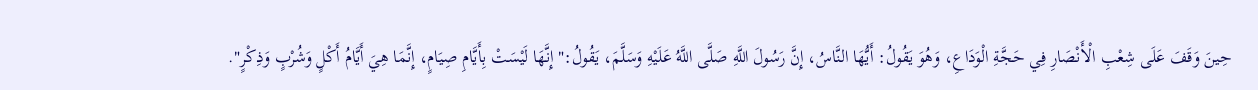حِينَ وَقَفَ عَلَى شِعْبِ الْأَنْصَارِ فِي حَجَّةِ الْوَدَاعِ، وَهُوَ يَقُولُ: أَيُّهَا النَّاسُ، إِنَّ رَسُولَ اللَّهِ صَلَّى اللَّهُ عَلَيْهِ وَسَلَّمَ، يَقُولُ:" إِنَّهَا لَيْسَتْ بِأَيَّامِ صِيَامٍ، إِنَّمَا هِيَ أَيَّامُ أَكْلٍ وَشُرْبٍ وَذِكْرٍ".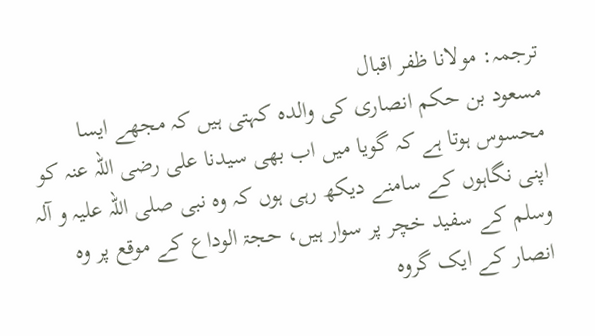ترجمہ: مولانا ظفر اقبال
مسعود بن حکم انصاری کی والدہ کہتی ہیں کہ مجھے ایسا محسوس ہوتا ہے کہ گویا میں اب بھی سیدنا علی رضی اللہ عنہ کو اپنی نگاہوں کے سامنے دیکھ رہی ہوں کہ وہ نبی صلی اللہ علیہ و آلہ وسلم کے سفید خچر پر سوار ہیں، حجۃ الوداع کے موقع پر وہ انصار کے ایک گروہ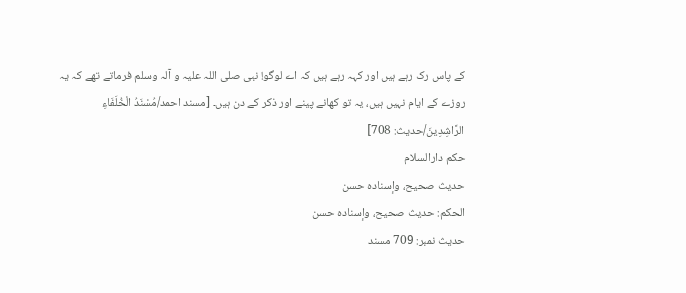کے پاس رک رہے ہیں اور کہہ رہے ہیں کہ اے لوگو! نبی صلی اللہ علیہ و آلہ وسلم فرماتے تھے کہ یہ روزے کے ایام نہیں ہیں، یہ تو کھانے پینے اور ذکر کے دن ہیں۔ [مسند احمد/مُسْنَدُ الْخُلَفَاءِ الرَّاشِدِينَ/حدیث: 708]
حکم دارالسلام
حديث صحيح، وإسناده حسن
الحكم: حديث صحيح، وإسناده حسن
حدیث نمبر: 709 مسند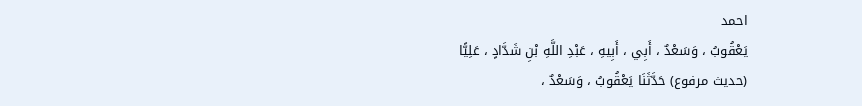احمد
يَعْقُوبُ ، وَسَعْدٌ ، أَبِي ، أَبِيهِ ، عَبْدِ اللَّهِ بْنِ شَدَّادٍ ، عَلِيًّا
(حديث مرفوع) حَدَّثَنَا يَعْقُوبُ ، وَسَعْدٌ ،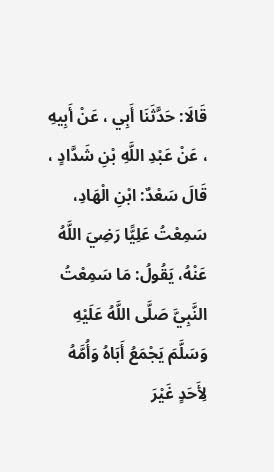قَالَا: حَدَّثَنَا أَبِي ، عَنْ أَبِيهِ ، عَنْ عَبْدِ اللَّهِ بْنِ شَدَّادٍ ، قَالَ سَعْدٌ: ابْنِ الْهَادِ، سَمِعْتُ عَلِيًّا رَضِيَ اللَّهُ عَنْهُ، يَقُولُ: مَا سَمِعْتُ النَّبِيَّ صَلَّى اللَّهُ عَلَيْهِ وَسَلَّمَ يَجْمَعُ أَبَاهُ وَأُمَّهُ لِأَحَدٍ غَيْرَ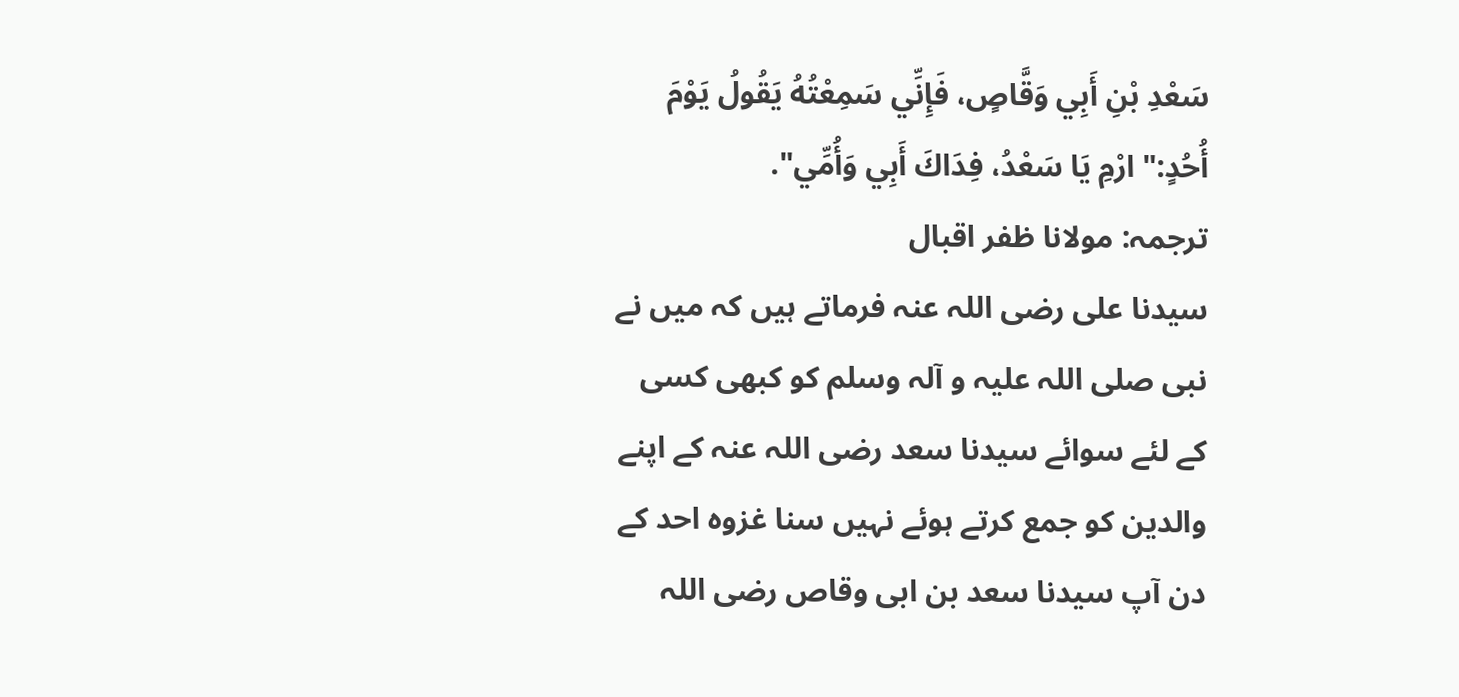سَعْدِ بْنِ أَبِي وَقَّاصٍ، فَإِنِّي سَمِعْتُهُ يَقُولُ يَوْمَ أُحُدٍ:" ارْمِ يَا سَعْدُ، فِدَاكَ أَبِي وَأُمِّي".
ترجمہ: مولانا ظفر اقبال
سیدنا علی رضی اللہ عنہ فرماتے ہیں کہ میں نے نبی صلی اللہ علیہ و آلہ وسلم کو کبھی کسی کے لئے سوائے سیدنا سعد رضی اللہ عنہ کے اپنے والدین کو جمع کرتے ہوئے نہیں سنا غزوہ احد کے دن آپ سیدنا سعد بن ابی وقاص رضی اللہ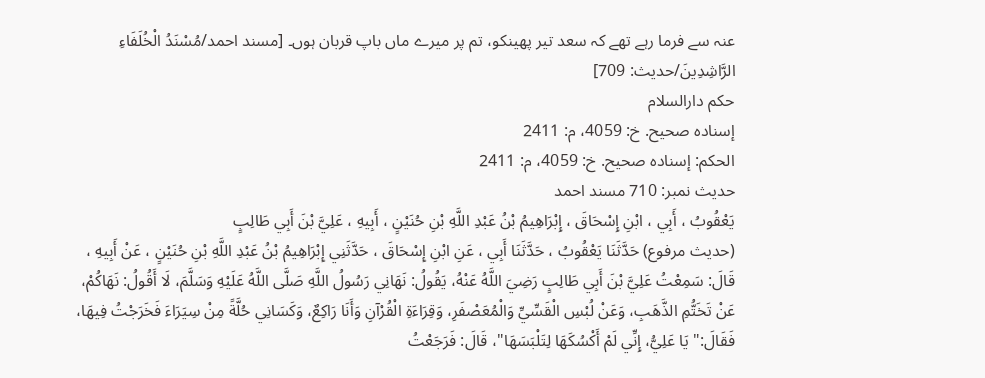عنہ سے فرما رہے تھے کہ سعد تیر پھینکو، تم پر میرے ماں باپ قربان ہوں۔ [مسند احمد/مُسْنَدُ الْخُلَفَاءِ الرَّاشِدِينَ/حدیث: 709]
حکم دارالسلام
إسناده صحيح. خ: 4059، م: 2411
الحكم: إسناده صحيح. خ: 4059، م: 2411
حدیث نمبر: 710 مسند احمد
يَعْقُوبُ ، أَبِي ، ابْنِ إِسْحَاقَ ، إِبْرَاهِيمُ بْنُ عَبْدِ اللَّهِ بْنِ حُنَيْنٍ ، أَبِيهِ ، عَلِيَّ بْنَ أَبِي طَالِبٍ
(حديث مرفوع) حَدَّثَنَا يَعْقُوبُ ، حَدَّثَنَا أَبِي ، عَنِ ابْنِ إِسْحَاقَ ، حَدَّثَنِي إِبْرَاهِيمُ بْنُ عَبْدِ اللَّهِ بْنِ حُنَيْنٍ ، عَنْ أَبِيهِ ، قَالَ: سَمِعْتُ عَلِيَّ بْنَ أَبِي طَالِبٍ رَضِيَ اللَّهُ عَنْهُ، يَقُولُ: نَهَانِي رَسُولُ اللَّهِ صَلَّى اللَّهُ عَلَيْهِ وَسَلَّمَ، لَا أَقُولُ: نَهَاكُمْ، عَنْ تَخَتُّمِ الذَّهَبِ، وَعَنْ لُبْسِ الْقَسِّيِّ وَالْمُعَصْفَرِ، وَقِرَاءَةِ الْقُرْآنِ وَأَنَا رَاكِعٌ، وَكَسَانِي حُلَّةً مِنْ سِيَرَاءَ فَخَرَجْتُ فِيهَا، فَقَالَ:" يَا عَلِيُّ، إِنِّي لَمْ أَكْسُكَهَا لِتَلْبَسَهَا"، قَالَ: فَرَجَعْتُ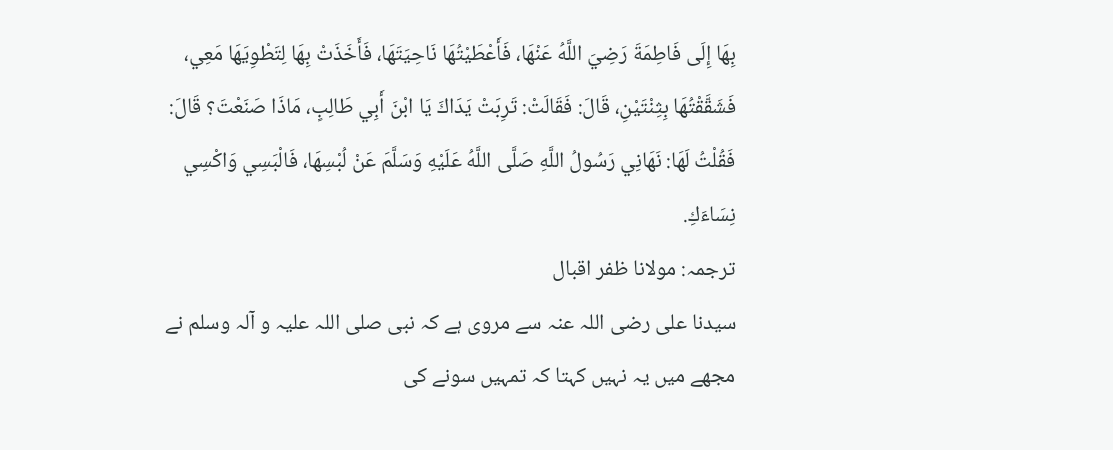بِهَا إِلَى فَاطِمَةَ رَضِيَ اللَّهُ عَنْهَا، فَأَعْطَيْتُهَا نَاحِيَتَهَا، فَأَخَذَتْ بِهَا لِتَطْوِيَهَا مَعِي، فَشَقَّقْتُهَا بِثِنْتَيْنِ، قَالَ: فَقَالَتْ: تَرِبَتْ يَدَاكَ يَا ابْنَ أَبِي طَالِبٍ، مَاذَا صَنَعْتَ؟ قَالَ: فَقُلْتُ لَهَا: نَهَانِي رَسُولُ اللَّهِ صَلَّى اللَّهُ عَلَيْهِ وَسَلَّمَ عَنْ لُبْسِهَا، فَالْبَسِي وَاكْسِي نِسَاءَكِ.
ترجمہ: مولانا ظفر اقبال
سیدنا علی رضی اللہ عنہ سے مروی ہے کہ نبی صلی اللہ علیہ و آلہ وسلم نے مجھے میں یہ نہیں کہتا کہ تمہیں سونے کی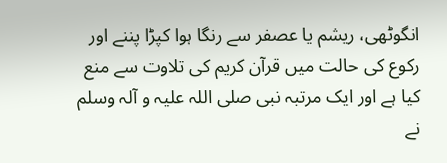انگوٹھی، ریشم یا عصفر سے رنگا ہوا کپڑا پننے اور رکوع کی حالت میں قرآن کریم کی تلاوت سے منع کیا ہے اور ایک مرتبہ نبی صلی اللہ علیہ و آلہ وسلم نے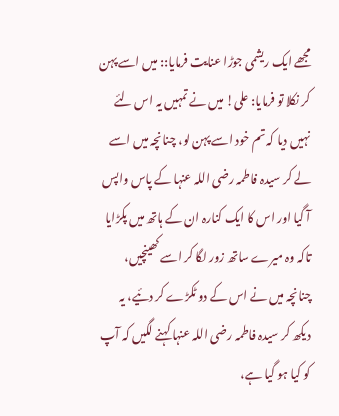مجھے ایک ریشمی جوڑا عنایت فرمایا:: میں اسے پہن کر نکلا تو فرمایا: علی! میں نے تمہیں یہ اس لئے نہیں دیا کہ تم خود اسے پہن لو، چنانچہ میں اسے لے کر سیدہ فاطمہ رضی اللہ عنہا کے پاس واپس آ گیا اور اس کا ایک کنارہ ان کے ہاتھ میں پکڑایا تاکہ وہ میرے ساتھ زور لگا کر اسے کھینچیں، چنانچہ میں نے اس کے دو ٹکڑے کر دئیے، یہ دیکھ کر سیدہ فاطمہ رضی اللہ عنہا کہنے لگیں کہ آپ کو کیا ہو گیا ہے،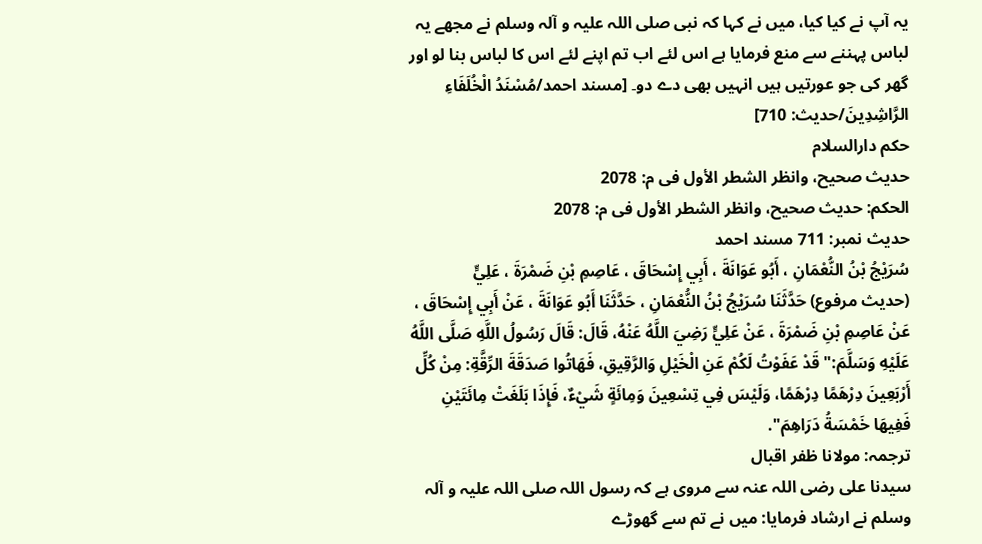یہ آپ نے کیا کیا، میں نے کہا کہ نبی صلی اللہ علیہ و آلہ وسلم نے مجھے یہ لباس پہننے سے منع فرمایا ہے اس لئے اب تم اپنے لئے اس کا لباس بنا لو اور گھر کی جو عورتیں ہیں انہیں بھی دے دو۔ [مسند احمد/مُسْنَدُ الْخُلَفَاءِ الرَّاشِدِينَ/حدیث: 710]
حکم دارالسلام
حديث صحيح، وانظر الشطر الأول فى م: 2078
الحكم: حديث صحيح، وانظر الشطر الأول فى م: 2078
حدیث نمبر: 711 مسند احمد
سُرَيْجُ بْنُ النُّعْمَانِ ، أَبُو عَوَانَةَ ، أَبِي إِسْحَاقَ ، عَاصِمِ بْنِ ضَمْرَةَ ، عَلِيٍّ
(حديث مرفوع) حَدَّثَنَا سُرَيْجُ بْنُ النُّعْمَانِ ، حَدَّثَنَا أَبُو عَوَانَةَ ، عَنْ أَبِي إِسْحَاقَ ، عَنْ عَاصِمِ بْنِ ضَمْرَةَ ، عَنْ عَلِيٍّ رَضِيَ اللَّهُ عَنْهُ، قَالَ: قَالَ رَسُولُ اللَّهِ صَلَّى اللَّهُ عَلَيْهِ وَسَلَّمَ:" قَدْ عَفَوْتُ لَكُمْ عَنِ الْخَيْلِ وَالرَّقِيقِ، فَهَاتُوا صَدَقَةَ الرِّقَّةِ: مِنْ كُلِّ أَرْبَعِينَ دِرْهَمًا دِرْهَمًا، وَلَيْسَ فِي تِسْعِينَ وَمِائَةٍ شَيْءٌ، فَإِذَا بَلَغَتْ مِائَتَيْنِ فَفِيهَا خَمْسَةُ دَرَاهِمَ".
ترجمہ: مولانا ظفر اقبال
سیدنا علی رضی اللہ عنہ سے مروی ہے کہ رسول اللہ صلی اللہ علیہ و آلہ وسلم نے ارشاد فرمایا: میں نے تم سے گھوڑے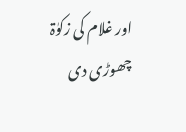اور غلام کی زکوٰۃ چھوڑی دی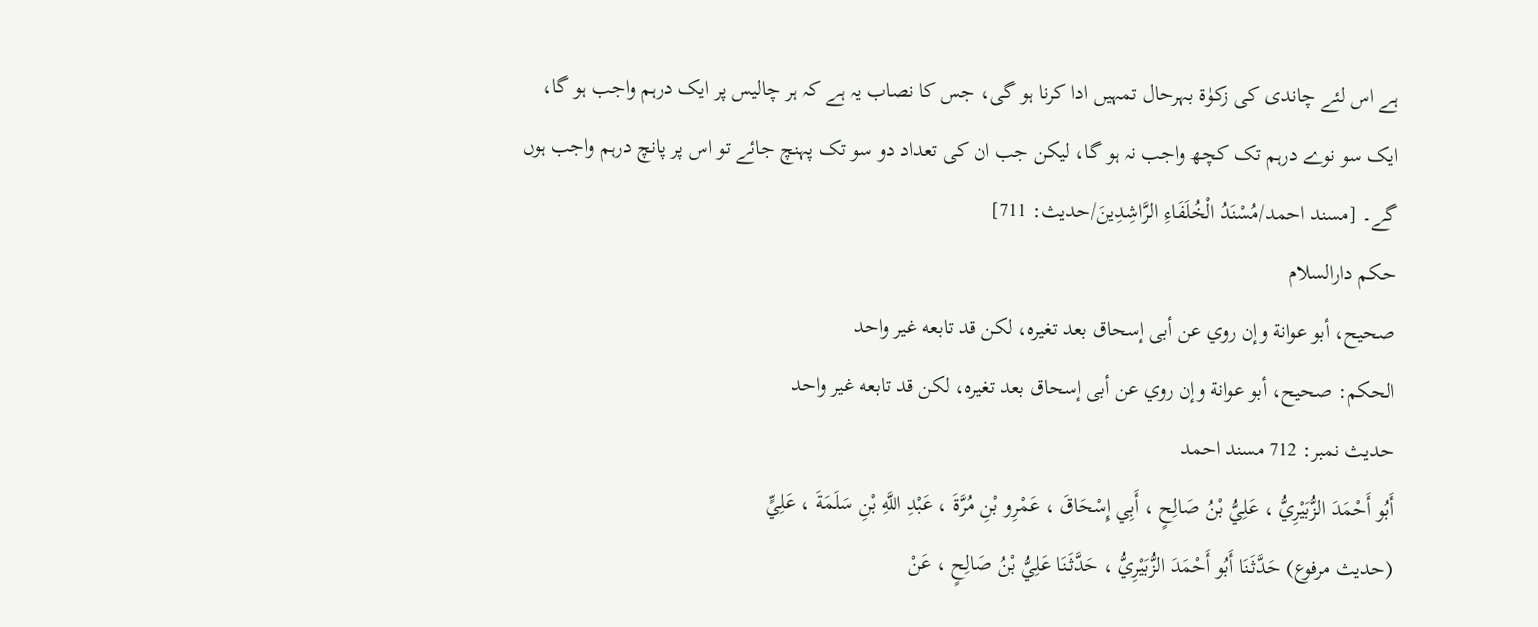ہے اس لئے چاندی کی زکوٰۃ بہرحال تمہیں ادا کرنا ہو گی، جس کا نصاب یہ ہے کہ ہر چالیس پر ایک درہم واجب ہو گا، ایک سو نوے درہم تک کچھ واجب نہ ہو گا، لیکن جب ان کی تعداد دو سو تک پہنچ جائے تو اس پر پانچ درہم واجب ہوں گے۔ [مسند احمد/مُسْنَدُ الْخُلَفَاءِ الرَّاشِدِينَ/حدیث: 711]
حکم دارالسلام
صحيح، أبو عوانة وإن روي عن أبى إسحاق بعد تغيره، لكن قد تابعه غير واحد
الحكم: صحيح، أبو عوانة وإن روي عن أبى إسحاق بعد تغيره، لكن قد تابعه غير واحد
حدیث نمبر: 712 مسند احمد
أَبُو أَحْمَدَ الزُّبَيْرِيُّ ، عَلِيُّ بْنُ صَالِحٍ ، أَبِي إِسْحَاقَ ، عَمْرِو بْنِ مُرَّةَ ، عَبْدِ اللَّهِ بْنِ سَلَمَةَ ، عَلِيٍّ
(حديث مرفوع) حَدَّثَنَا أَبُو أَحْمَدَ الزُّبَيْرِيُّ ، حَدَّثَنَا عَلِيُّ بْنُ صَالِحٍ ، عَنْ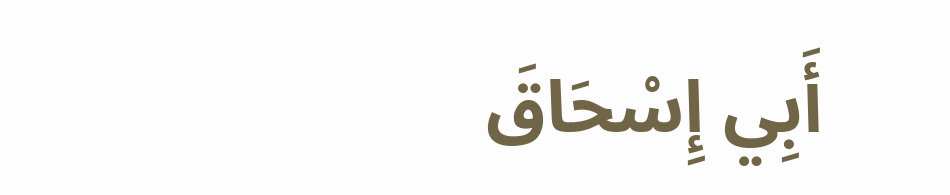أَبِي إِسْحَاقَ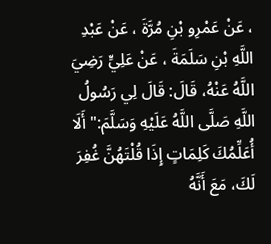، عَنْ عَمْرِو بْنِ مُرَّةَ ، عَنْ عَبْدِ اللَّهِ بْنِ سَلَمَةَ ، عَنْ عَلِيٍّ رَضِيَ اللَّهُ عَنْهُ، قَالَ: قَالَ لِي رَسُولُ اللَّهِ صَلَّى اللَّهُ عَلَيْهِ وَسَلَّمَ:" أَلَا أُعَلِّمُكَ كَلِمَاتٍ إِذَا قُلْتَهُنَّ غُفِرَ لَكَ، مَعَ أَنَّهُ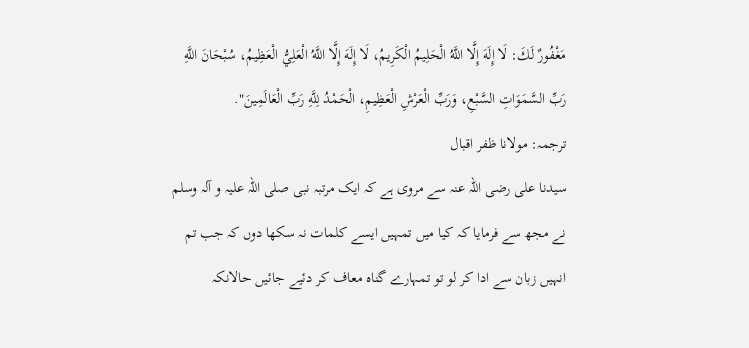مَغْفُورٌ لَكَ: لَا إِلَهَ إِلَّا اللَّهُ الْحَلِيمُ الْكَرِيمُ، لَا إِلَهَ إِلَّا اللَّهُ الْعَلِيُّ الْعَظِيمُ، سُبْحَانَ اللَّهِ رَبِّ السَّمَوَاتِ السَّبْعِ، وَرَبِّ الْعَرْشِ الْعَظِيمِ، الْحَمْدُ لِلَّهِ رَبِّ الْعَالَمِينَ".
ترجمہ: مولانا ظفر اقبال
سیدنا علی رضی اللہ عنہ سے مروی ہے کہ ایک مرتبہ نبی صلی اللہ علیہ و آلہ وسلم نے مجھ سے فرمایا کہ کیا میں تمہیں ایسے کلمات نہ سکھا دوں کہ جب تم انہیں زبان سے ادا کر لو تو تمہارے گناہ معاف کر دئیے جائیں حالانکہ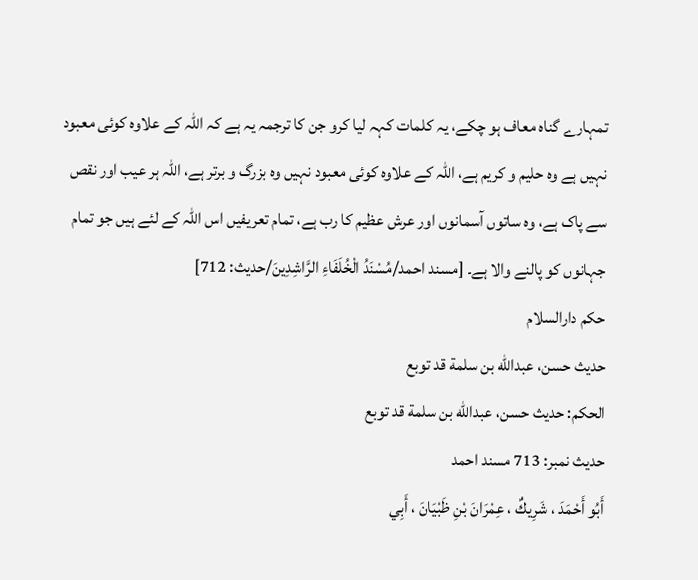تمہارے گناہ معاف ہو چکے، یہ کلمات کہہ لیا کرو جن کا ترجمہ یہ ہے کہ اللہ کے علاوہ کوئی معبود نہیں ہے وہ حلیم و کریم ہے، اللہ کے علاوہ کوئی معبود نہیں وہ بزرگ و برتر ہے، اللہ ہر عیب اور نقص سے پاک ہے، وہ ساتوں آسمانوں اور عرش عظیم کا رب ہے، تمام تعریفیں اس اللہ کے لئے ہیں جو تمام جہانوں کو پالنے والا ہے۔ [مسند احمد/مُسْنَدُ الْخُلَفَاءِ الرَّاشِدِينَ/حدیث: 712]
حکم دارالسلام
حديث حسن، عبدالله بن سلمة قد توبع
الحكم: حديث حسن، عبدالله بن سلمة قد توبع
حدیث نمبر: 713 مسند احمد
أَبُو أَحْمَدَ ، شَرِيكٌ ، عِمْرَانَ بْنِ ظَبْيَانَ ، أَبِي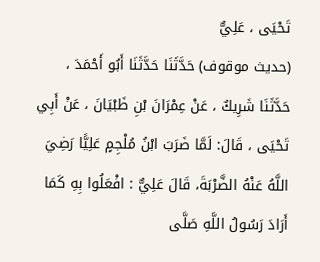تَحْيَى ، عَلِيٌّ
(حديث موقوف) حَدَّثَنَا حَدَّثَنَا أَبُو أَحْمَدَ ، حَدَّثَنَا شَرِيكٌ ، عَنْ عِمْرَانَ بْنِ ظَبْيَانَ ، عَنْ أَبِي تَحْيَى ، قَالَ: لَمَّا ضَرَبَ ابْنُ مُلْجِمٍ عَلِيًّا رَضِيَ اللَّهُ عَنْهُ الضَّرْبَةَ، قَالَ عَلِيٌّ : افْعَلُوا بِهِ كَمَا أَرَادَ رَسُولُ اللَّهِ صَلَّى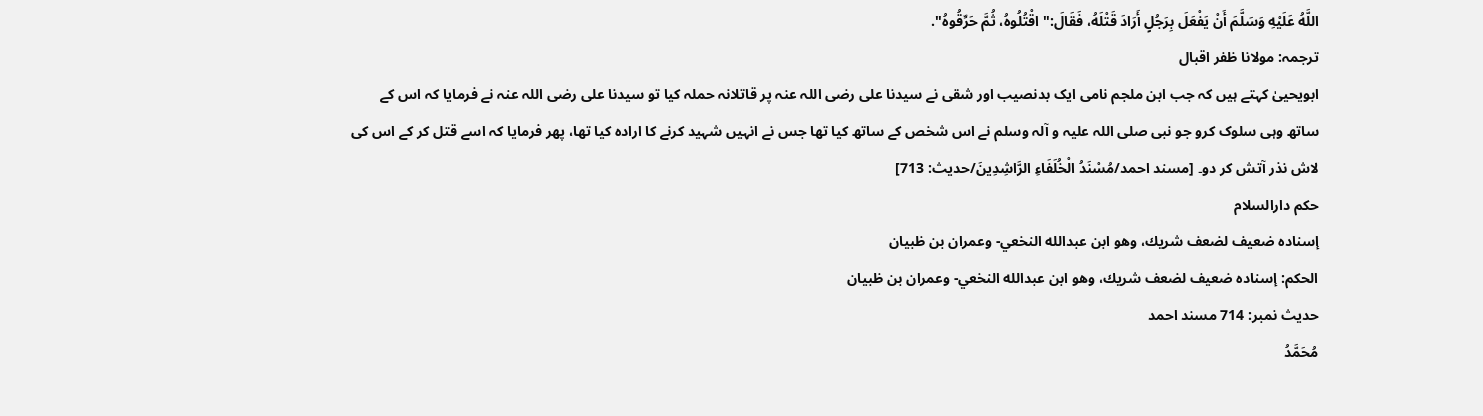اللَّهُ عَلَيْهِ وَسَلَّمَ أَنْ يَفْعَلَ بِرَجُلٍ أَرَادَ قَتْلَهُ، فَقَالَ:" اقْتُلُوهُ، ثُمَّ حَرِّقُوهُ".
ترجمہ: مولانا ظفر اقبال
ابویحییٰ کہتے ہیں کہ جب ابن ملجم نامی ایک بدنصیب اور شقی نے سیدنا علی رضی اللہ عنہ پر قاتلانہ حملہ کیا تو سیدنا علی رضی اللہ عنہ نے فرمایا کہ اس کے ساتھ وہی سلوک کرو جو نبی صلی اللہ علیہ و آلہ وسلم نے اس شخص کے ساتھ کیا تھا جس نے انہیں شہید کرنے کا ارادہ کیا تھا، پھر فرمایا کہ اسے قتل کر کے اس کی لاش نذر آتش کر دو۔ [مسند احمد/مُسْنَدُ الْخُلَفَاءِ الرَّاشِدِينَ/حدیث: 713]
حکم دارالسلام
إسناده ضعيف لضعف شريك، وهو ابن عبدالله النخعي- وعمران بن ظبيان
الحكم: إسناده ضعيف لضعف شريك، وهو ابن عبدالله النخعي- وعمران بن ظبيان
حدیث نمبر: 714 مسند احمد
مُحَمَّدُ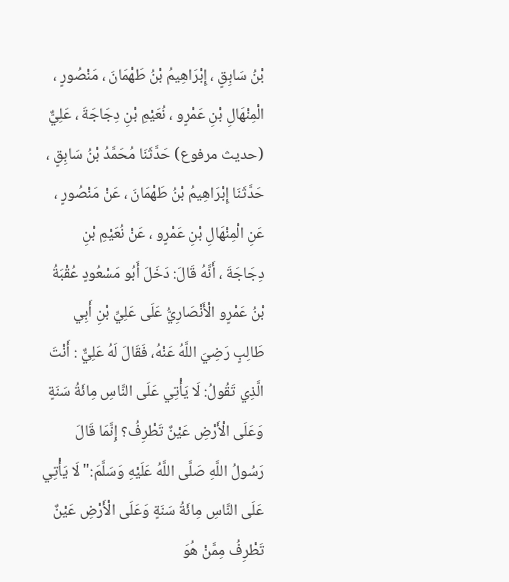بْنُ سَابِقٍ ، إِبْرَاهِيمُ بْنُ طَهْمَانَ ، مَنْصُورٍ ، الْمِنْهَالِ بْنِ عَمْرٍو ، نُعَيْمِ بْنِ دِجَاجَةَ ، عَلِيٌّ
(حديث مرفوع) حَدَّثَنَا مُحَمَّدُ بْنُ سَابِقٍ ، حَدَّثَنَا إِبْرَاهِيمُ بْنُ طَهْمَانَ ، عَنْ مَنْصُورٍ ، عَنِ الْمِنْهَالِ بْنِ عَمْرٍو ، عَنْ نُعَيْمِ بْنِ دِجَاجَةَ ، أَنَّهُ قَالَ: دَخَلَ أَبُو مَسْعُودٍ عُقْبَةُ بْنُ عَمْرٍو الْأَنْصَارِيُّ عَلَى عَلِيِّ بْنِ أَبِي طَالِبٍ رَضِيَ اللَّهُ عَنْهُ، فَقَالَ لَهُ عَلِيٌّ : أَنْتَ الَّذِي تَقُولُ: لَا يَأْتِي عَلَى النَّاسِ مِائَةُ سَنَةٍ وَعَلَى الْأَرْضِ عَيْنٌ تَطْرِفُ؟ إِنَّمَا قَالَ رَسُولُ اللَّهِ صَلَّى اللَّهُ عَلَيْهِ وَسَلَّمَ:" لَا يَأْتِي عَلَى النَّاسِ مِائَةُ سَنَةٍ وَعَلَى الْأَرْضِ عَيْنٌ تَطْرِفُ مِمَّنْ هُوَ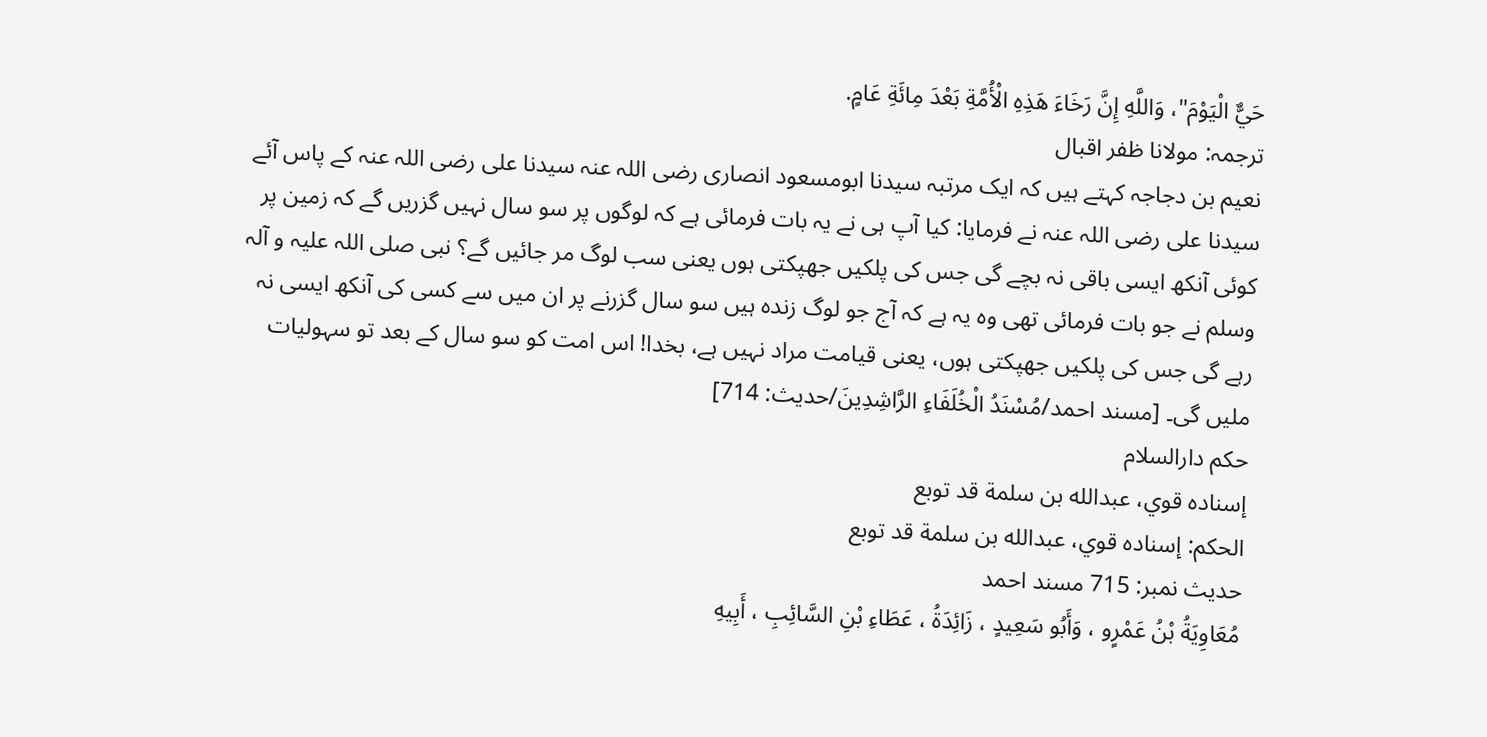حَيٌّ الْيَوْمَ"، وَاللَّهِ إِنَّ رَخَاءَ هَذِهِ الْأُمَّةِ بَعْدَ مِائَةِ عَامٍ.
ترجمہ: مولانا ظفر اقبال
نعیم بن دجاجہ کہتے ہیں کہ ایک مرتبہ سیدنا ابومسعود انصاری رضی اللہ عنہ سیدنا علی رضی اللہ عنہ کے پاس آئے سیدنا علی رضی اللہ عنہ نے فرمایا: کیا آپ ہی نے یہ بات فرمائی ہے کہ لوگوں پر سو سال نہیں گزریں گے کہ زمین پر کوئی آنکھ ایسی باقی نہ بچے گی جس کی پلکیں جھپکتی ہوں یعنی سب لوگ مر جائیں گے؟ نبی صلی اللہ علیہ و آلہ وسلم نے جو بات فرمائی تھی وہ یہ ہے کہ آج جو لوگ زندہ ہیں سو سال گزرنے پر ان میں سے کسی کی آنکھ ایسی نہ رہے گی جس کی پلکیں جھپکتی ہوں، یعنی قیامت مراد نہیں ہے، بخدا! اس امت کو سو سال کے بعد تو سہولیات ملیں گی۔ [مسند احمد/مُسْنَدُ الْخُلَفَاءِ الرَّاشِدِينَ/حدیث: 714]
حکم دارالسلام
إسناده قوي، عبدالله بن سلمة قد توبع
الحكم: إسناده قوي، عبدالله بن سلمة قد توبع
حدیث نمبر: 715 مسند احمد
مُعَاوِيَةُ بْنُ عَمْرٍو ، وَأَبُو سَعِيدٍ ، زَائِدَةُ ، عَطَاءِ بْنِ السَّائِبِ ، أَبِيهِ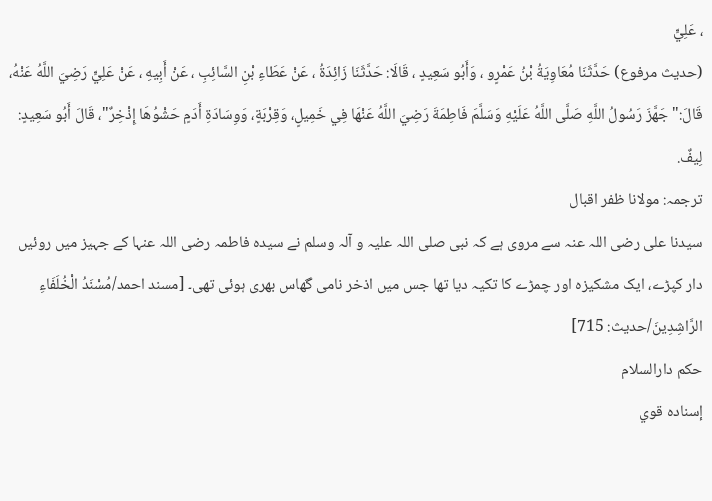، عَلِيٍّ
(حديث مرفوع) حَدَّثَنَا مُعَاوِيَةُ بْنُ عَمْرٍو ، وَأَبُو سَعِيدٍ ، قَالَا: حَدَّثَنَا زَائِدَةُ ، عَنْ عَطَاءِ بْنِ السَّائِبِ ، عَنْ أَبِيهِ ، عَنْ عَلِيٍّ رَضِيَ اللَّهُ عَنْهُ، قَالَ:" جَهَّزَ رَسُولُ اللَّهِ صَلَّى اللَّهُ عَلَيْهِ وَسَلَّمَ فَاطِمَةَ رَضِيَ اللَّهُ عَنْهَا فِي خَمِيلٍ، وَقِرْبَةٍ، وَوِسَادَةِ أَدَمٍ حَشْوُهَا إِذْخِرٌ"، قَالَ أَبُو سَعِيدٍ: لِيفٌ.
ترجمہ: مولانا ظفر اقبال
سیدنا علی رضی اللہ عنہ سے مروی ہے کہ نبی صلی اللہ علیہ و آلہ وسلم نے سیدہ فاطمہ رضی اللہ عنہا کے جہیز میں روئیں دار کپڑے، ایک مشکیزہ اور چمڑے کا تکیہ دیا تھا جس میں اذخر نامی گھاس بھری ہوئی تھی۔ [مسند احمد/مُسْنَدُ الْخُلَفَاءِ الرَّاشِدِينَ/حدیث: 715]
حکم دارالسلام
إسناده قوي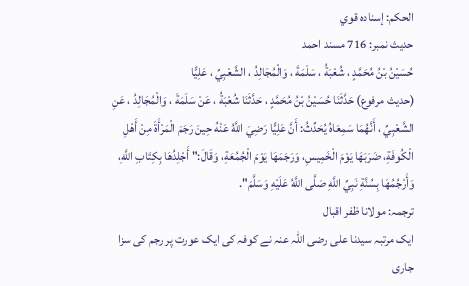الحكم: إسناده قوي
حدیث نمبر: 716 مسند احمد
حُسَيْنُ بْنُ مُحَمَّدٍ ، شُعْبَةُ ، سَلَمَةَ ، وَالْمُجَالِدُ ، الشَّعْبِيِّ ، عَلِيًّا
(حديث مرفوع) حَدَّثَنَا حُسَيْنُ بْنُ مُحَمَّدٍ ، حَدَّثَنَا شُعْبَةُ ، عَنْ سَلَمَةَ ، وَالْمُجَالِدُ ، عَنِ الشَّعْبِيِّ ، أَنَّهُمَا سَمِعَاهُ يُحَدِّثُ: أَنَّ عَلِيًّا رَضِيَ اللَّهُ عَنْهُ حِينَ رَجَمَ الْمَرْأَةَ مِنْ أَهْلِ الْكُوفَةِ، ضَرَبَهَا يَوْمَ الْخَمِيسِ، وَرَجَمَهَا يَوْمَ الْجُمُعَةِ، وَقَالَ:" أَجْلِدُهَا بِكِتَابِ اللَّهِ، وَأَرْجُمُهَا بِسُنَّةِ نَبِيِّ اللَّهِ صَلَّى اللَّهُ عَلَيْهِ وَسَلَّمَ".
ترجمہ: مولانا ظفر اقبال
ایک مرتبہ سیدنا علی رضی اللہ عنہ نے کوفہ کی ایک عورت پر رجم کی سزا جاری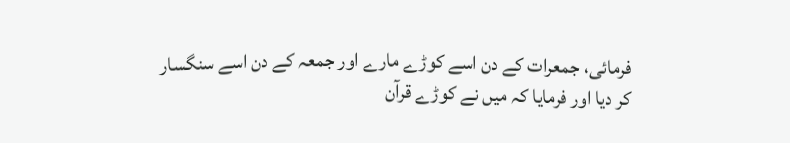فرمائی، جمعرات کے دن اسے کوڑے مارے اور جمعہ کے دن اسے سنگسار کر دیا اور فرمایا کہ میں نے کوڑے قرآن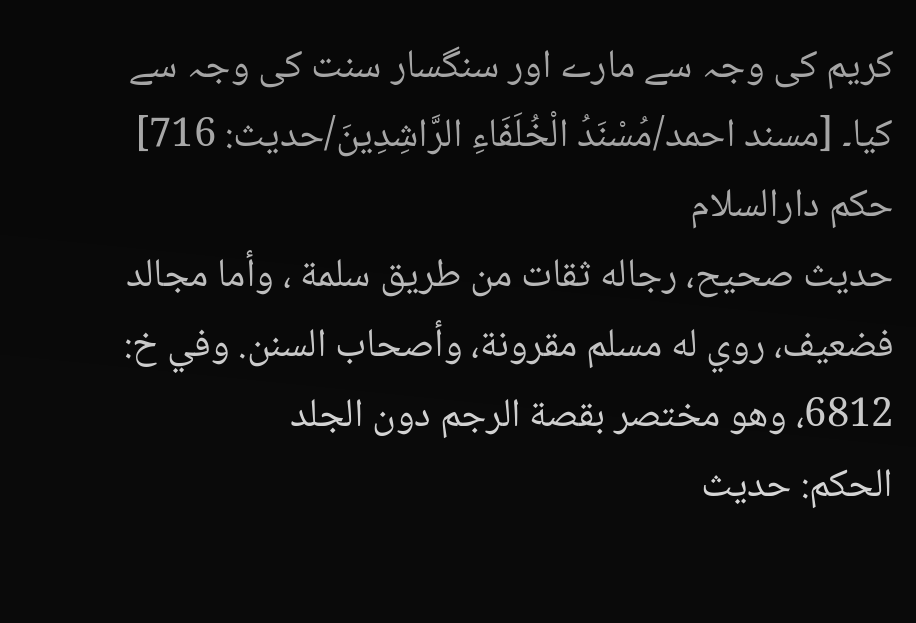کریم کی وجہ سے مارے اور سنگسار سنت کی وجہ سے کیا۔ [مسند احمد/مُسْنَدُ الْخُلَفَاءِ الرَّاشِدِينَ/حدیث: 716]
حکم دارالسلام
حديث صحيح، رجاله ثقات من طريق سلمة ، وأما مجالد فضعيف، روي له مسلم مقرونة، وأصحاب السنن. وفي خ: 6812، وهو مختصر بقصة الرجم دون الجلد
الحكم: حديث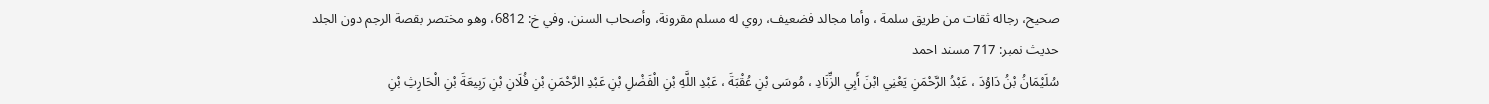صحيح، رجاله ثقات من طريق سلمة ، وأما مجالد فضعيف، روي له مسلم مقرونة، وأصحاب السنن. وفي خ: 6812، وهو مختصر بقصة الرجم دون الجلد
حدیث نمبر: 717 مسند احمد
سُلَيْمَانُ بْنُ دَاوُدَ ، عَبْدُ الرَّحْمَنِ يَعْنِي ابْنَ أَبِي الزِّنَادِ ، مُوسَى بْنِ عُقْبَةَ ، عَبْدِ اللَّهِ بْنِ الْفَضْلِ بْنِ عَبْدِ الرَّحْمَنِ بْنِ فُلَانِ بْنِ رَبِيعَةَ بْنِ الْحَارِثِ بْنِ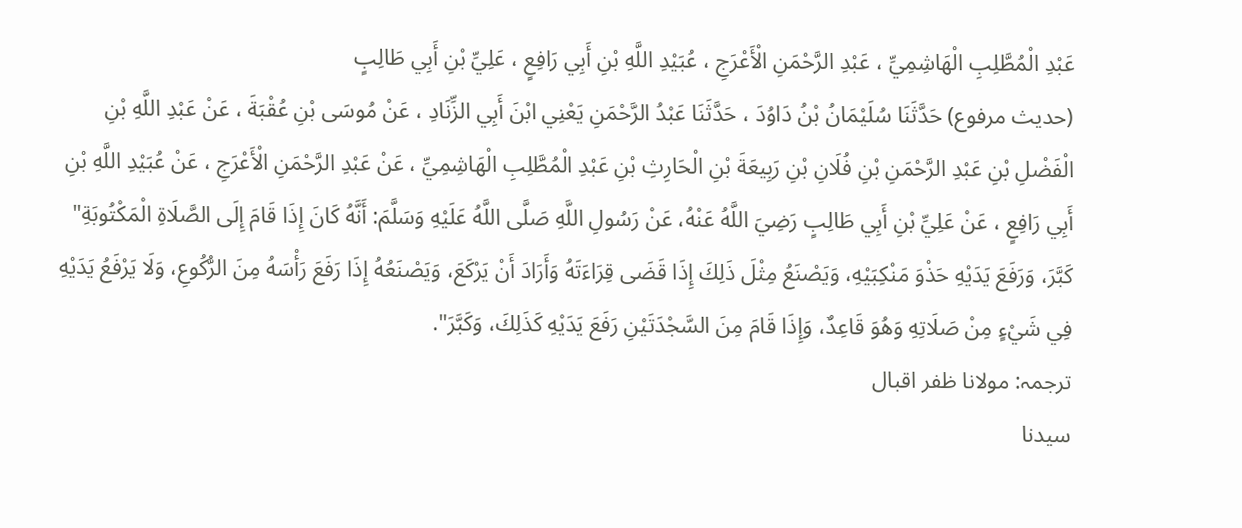عَبْدِ الْمُطَّلِبِ الْهَاشِمِيِّ ، عَبْدِ الرَّحْمَنِ الْأَعْرَجِ ، عُبَيْدِ اللَّهِ بْنِ أَبِي رَافِعٍ ، عَلِيِّ بْنِ أَبِي طَالِبٍ
(حديث مرفوع) حَدَّثَنَا سُلَيْمَانُ بْنُ دَاوُدَ ، حَدَّثَنَا عَبْدُ الرَّحْمَنِ يَعْنِي ابْنَ أَبِي الزِّنَادِ ، عَنْ مُوسَى بْنِ عُقْبَةَ ، عَنْ عَبْدِ اللَّهِ بْنِ الْفَضْلِ بْنِ عَبْدِ الرَّحْمَنِ بْنِ فُلَانِ بْنِ رَبِيعَةَ بْنِ الْحَارِثِ بْنِ عَبْدِ الْمُطَّلِبِ الْهَاشِمِيِّ ، عَنْ عَبْدِ الرَّحْمَنِ الْأَعْرَجِ ، عَنْ عُبَيْدِ اللَّهِ بْنِ أَبِي رَافِعٍ ، عَنْ عَلِيِّ بْنِ أَبِي طَالِبٍ رَضِيَ اللَّهُ عَنْهُ، عَنْ رَسُولِ اللَّهِ صَلَّى اللَّهُ عَلَيْهِ وَسَلَّمَ: أَنَّهُ كَانَ إِذَا قَامَ إِلَى الصَّلَاةِ الْمَكْتُوبَةِ" كَبَّرَ، وَرَفَعَ يَدَيْهِ حَذْوَ مَنْكِبَيْهِ، وَيَصْنَعُ مِثْلَ ذَلِكَ إِذَا قَضَى قِرَاءَتَهُ وَأَرَادَ أَنْ يَرْكَعَ، وَيَصْنَعُهُ إِذَا رَفَعَ رَأْسَهُ مِنَ الرُّكُوعِ، وَلَا يَرْفَعُ يَدَيْهِ فِي شَيْءٍ مِنْ صَلَاتِهِ وَهُوَ قَاعِدٌ، وَإِذَا قَامَ مِنَ السَّجْدَتَيْنِ رَفَعَ يَدَيْهِ كَذَلِكَ، وَكَبَّرَ".
ترجمہ: مولانا ظفر اقبال
سیدنا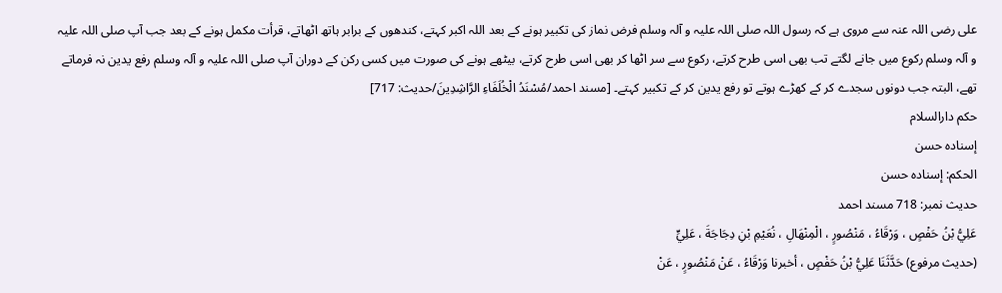علی رضی اللہ عنہ سے مروی ہے کہ رسول اللہ صلی اللہ علیہ و آلہ وسلم فرض نماز کی تکبیر ہونے کے بعد اللہ اکبر کہتے، کندھوں کے برابر ہاتھ اٹھاتے، قرأت مکمل ہونے کے بعد جب آپ صلی اللہ علیہ و آلہ وسلم رکوع میں جانے لگتے تب بھی اسی طرح کرتے، رکوع سے سر اٹھا کر بھی اسی طرح کرتے، بیٹھے ہونے کی صورت میں کسی رکن کے دوران آپ صلی اللہ علیہ و آلہ وسلم رفع یدین نہ فرماتے تھے، البتہ جب دونوں سجدے کر کے کھڑے ہوتے تو رفع یدین کر کے تکبیر کہتے۔ [مسند احمد/مُسْنَدُ الْخُلَفَاءِ الرَّاشِدِينَ/حدیث: 717]
حکم دارالسلام
إسناده حسن
الحكم: إسناده حسن
حدیث نمبر: 718 مسند احمد
عَلِيُّ بْنُ حَفْصٍ ، وَرْقَاءُ ، مَنْصُورٍ ، الْمِنْهَالِ ، نُعَيْمِ بْنِ دِجَاجَةَ ، عَلِيٍّ
(حديث مرفوع) حَدَّثَنَا عَلِيُّ بْنُ حَفْصٍ ، أخبرنا وَرْقَاءُ ، عَنْ مَنْصُورٍ ، عَنْ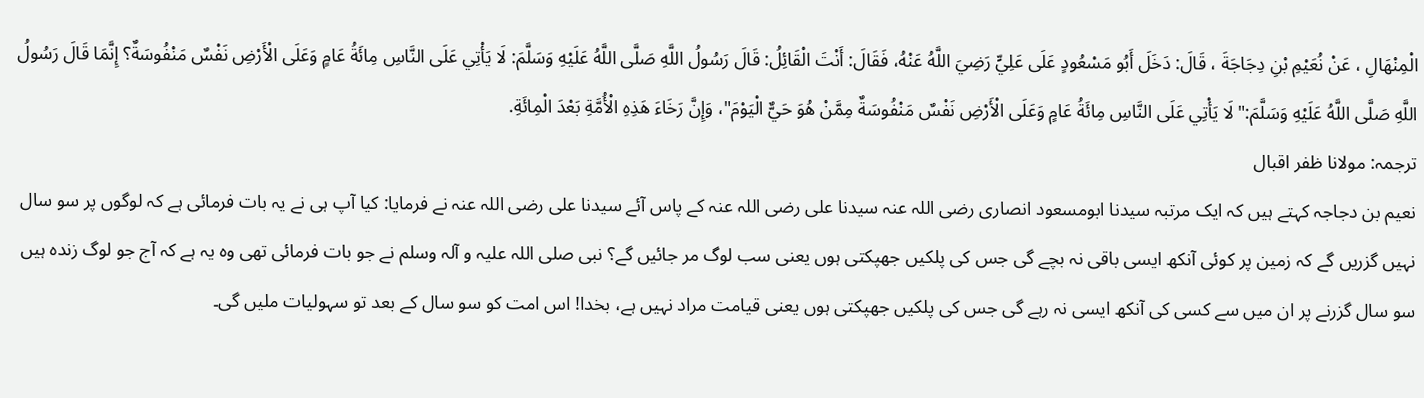الْمِنْهَالِ ، عَنْ نُعَيْمِ بْنِ دِجَاجَةَ ، قَالَ: دَخَلَ أَبُو مَسْعُودٍ عَلَى عَلِيٍّ رَضِيَ اللَّهُ عَنْهُ، فَقَالَ: أَنْتَ الْقَائِلُ: قَالَ رَسُولُ اللَّهِ صَلَّى اللَّهُ عَلَيْهِ وَسَلَّمَ: لَا يَأْتِي عَلَى النَّاسِ مِائَةُ عَامٍ وَعَلَى الْأَرْضِ نَفْسٌ مَنْفُوسَةٌ؟ إِنَّمَا قَالَ رَسُولُ اللَّهِ صَلَّى اللَّهُ عَلَيْهِ وَسَلَّمَ:" لَا يَأْتِي عَلَى النَّاسِ مِائَةُ عَامٍ وَعَلَى الْأَرْضِ نَفْسٌ مَنْفُوسَةٌ مِمَّنْ هُوَ حَيٌّ الْيَوْمَ"، وَإِنَّ رَخَاءَ هَذِهِ الْأُمَّةِ بَعْدَ الْمِائَةِ.
ترجمہ: مولانا ظفر اقبال
نعیم بن دجاجہ کہتے ہیں کہ ایک مرتبہ سیدنا ابومسعود انصاری رضی اللہ عنہ سیدنا علی رضی اللہ عنہ کے پاس آئے سیدنا علی رضی اللہ عنہ نے فرمایا: کیا آپ ہی نے یہ بات فرمائی ہے کہ لوگوں پر سو سال نہیں گزریں گے کہ زمین پر کوئی آنکھ ایسی باقی نہ بچے گی جس کی پلکیں جھپکتی ہوں یعنی سب لوگ مر جائیں گے؟ نبی صلی اللہ علیہ و آلہ وسلم نے جو بات فرمائی تھی وہ یہ ہے کہ آج جو لوگ زندہ ہیں سو سال گزرنے پر ان میں سے کسی کی آنکھ ایسی نہ رہے گی جس کی پلکیں جھپکتی ہوں یعنی قیامت مراد نہیں ہے، بخدا! اس امت کو سو سال کے بعد تو سہولیات ملیں گی۔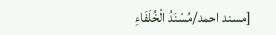[مسند احمد/مُسْنَدُ الْخُلَفَاءِ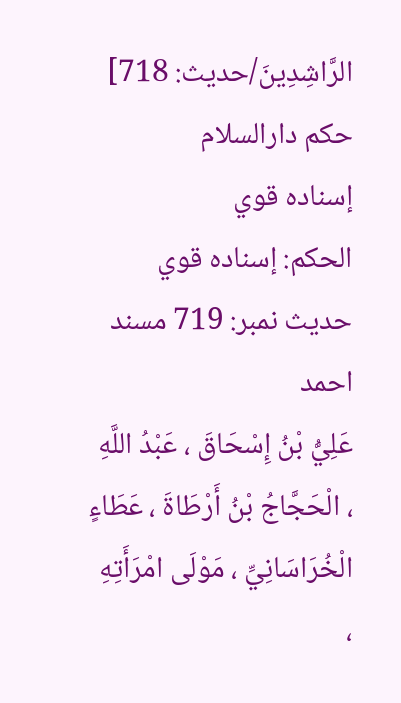الرَّاشِدِينَ/حدیث: 718]
حکم دارالسلام
إسناده قوي
الحكم: إسناده قوي
حدیث نمبر: 719 مسند احمد
عَلِيُّ بْنُ إِسْحَاقَ ، عَبْدُ اللَّهِ ، الْحَجَّاجُ بْنُ أَرْطَاةَ ، عَطَاءٍ الْخُرَاسَانِيِّ ، مَوْلَى امْرَأَتِهِ ،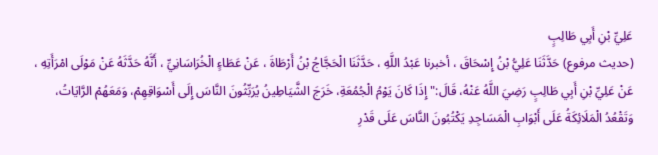عَلِيِّ بْنِ أَبِي طَالِبٍ
(حديث مرفوع) حَدَّثَنَا عَلِيُّ بْنُ إِسْحَاقَ ، أخبرنا عَبْدُ اللَّهِ ، حَدَّثَنَا الْحَجَّاجُ بْنُ أَرْطَاةَ ، عَنْ عَطَاءٍ الْخُرَاسَانِيِّ ، أَنَّهُ حَدَّثَهُ عَنْ مَوْلَى امْرَأَتِهِ ، عَنْ عَلِيِّ بْنِ أَبِي طَالِبٍ رَضِيَ اللَّهُ عَنْهُ، قَالَ:" إِذَا كَانَ يَوْمُ الْجُمُعَةِ، خَرَجَ الشَّيَاطِينُ يُرَبِّثُونَ النَّاسَ إِلَى أَسْوَاقِهِمْ، وَمَعَهُمْ الرَّايَاتُ، وَتَقْعُدُ الْمَلَائِكَةُ عَلَى أَبْوَابِ الْمَسَاجِدِ يَكْتُبُونَ النَّاسَ عَلَى قَدْرِ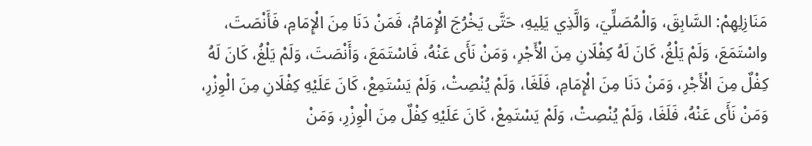مَنَازِلِهِمْ: السَّابِقَ، وَالْمُصَلِّيَ، وَالَّذِي يَلِيهِ، حَتَّى يَخْرُجَ الْإِمَامُ، فَمَنْ دَنَا مِنَ الْإِمَامِ، فَأَنْصَتَ، واسْتَمَعَ، وَلَمْ يَلْغُ، كَانَ لَهُ كِفْلَانِ مِنَ الْأَجْرِ، وَمَنْ نَأَى عَنْهُ، فَاسْتَمَعَ، وَأَنْصَتَ، وَلَمْ يَلْغُ، كَانَ لَهُ كِفْلٌ مِنَ الْأَجْرِ، وَمَنْ دَنَا مِنَ الْإِمَامِ، فَلَغَا، وَلَمْ يُنْصِتْ، وَلَمْ يَسْتَمِعْ، كَانَ عَلَيْهِ كِفْلَانِ مِنَ الْوِزْرِ، وَمَنْ نَأَى عَنْهُ، فَلَغَا، وَلَمْ يُنْصِتْ، وَلَمْ يَسْتَمِعْ، كَانَ عَلَيْهِ كِفْلٌ مِنَ الْوِزْرِ، وَمَنْ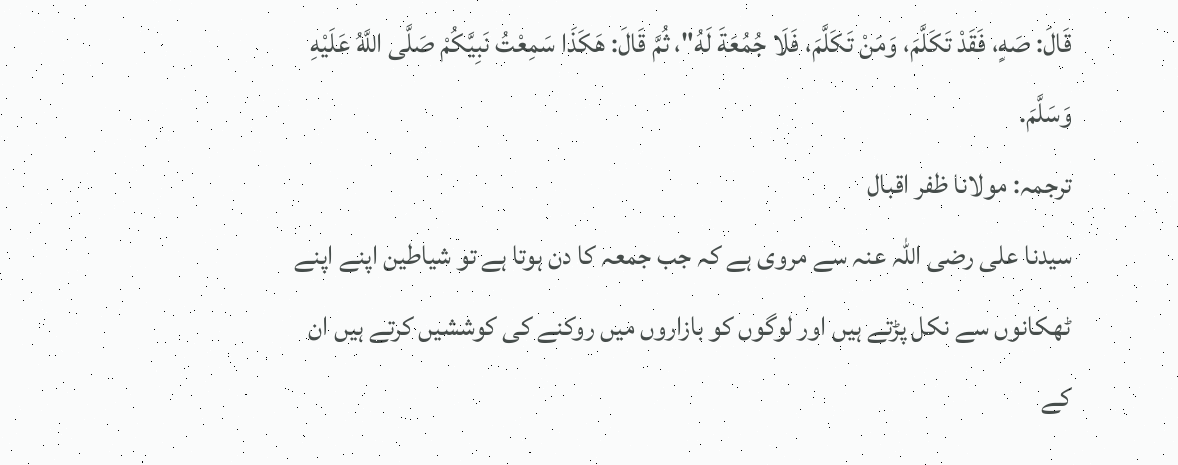قَالَ: صَهٍ، فَقَدْ تَكَلَّمَ، وَمَنْ تَكَلَّمَ، فَلَا جُمُعَةَ لَهُ"، ثُمَّ قَالَ: هَكَذَا سَمِعْتُ نَبِيَّكُمْ صَلَّى اللَّهُ عَلَيْهِ وَسَلَّمَ.
ترجمہ: مولانا ظفر اقبال
سیدنا علی رضی اللہ عنہ سے مروی ہے کہ جب جمعہ کا دن ہوتا ہے تو شیاطین اپنے اپنے ٹھکانوں سے نکل پڑتے ہیں اور لوگوں کو بازاروں میں روکنے کی کوششیں کرتے ہیں ان کے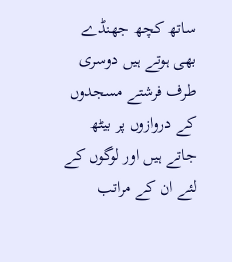ساتھ کچھ جھنڈے بھی ہوتے ہیں دوسری طرف فرشتے مسجدوں کے دروازوں پر بیٹھ جاتے ہیں اور لوگوں کے لئے ان کے مراتب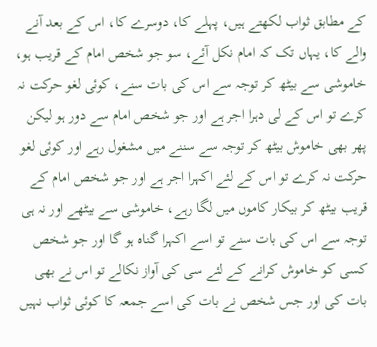کے مطابق ثواب لکھتے ہیں، پہلے کا، دوسرے کا، اس کے بعد آنے والے کا، یہاں تک کہ امام نکل آئے، سو جو شخص امام کے قریب ہو، خاموشی سے بیٹھ کر توجہ سے اس کی بات سنے، کوئی لغو حرکت نہ کرے تو اس کے لی دہرا اجر ہے اور جو شخص امام سے دور ہو لیکن پھر بھی خاموش بیٹھ کر توجہ سے سننے میں مشغول رہے اور کوئی لغو حرکت نہ کرے تو اس کے لئے اکہرا اجر ہے اور جو شخص امام کے قریب بیٹھ کر بیکار کاموں میں لگا رہے، خاموشی سے بیٹھے اور نہ ہی توجہ سے اس کی بات سنے تو اسے اکہرا گناہ ہو گا اور جو شخص کسی کو خاموش کرانے کے لئے سی کی آواز نکالے تو اس نے بھی بات کی اور جس شخص نے بات کی اسے جمعہ کا کوئی ثواب نہیں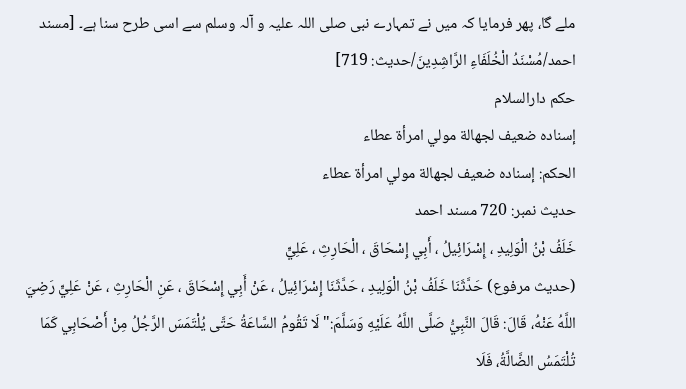ملے گا، پھر فرمایا کہ میں نے تمہارے نبی صلی اللہ علیہ و آلہ وسلم سے اسی طرح سنا ہے۔ [مسند احمد/مُسْنَدُ الْخُلَفَاءِ الرَّاشِدِينَ/حدیث: 719]
حکم دارالسلام
إسناده ضعيف لجهالة مولي امرأة عطاء
الحكم: إسناده ضعيف لجهالة مولي امرأة عطاء
حدیث نمبر: 720 مسند احمد
خَلَفُ بْنُ الْوَلِيدِ ، إِسْرَائِيلُ ، أَبِي إِسْحَاقَ ، الْحَارِثِ ، عَلِيٍّ
(حديث مرفوع) حَدَّثَنَا خَلَفُ بْنُ الْوَلِيدِ ، حَدَّثَنَا إِسْرَائِيلُ ، عَنْ أَبِي إِسْحَاقَ ، عَنِ الْحَارِثِ ، عَنْ عَلِيٍّ رَضِيَ اللَّهُ عَنْهُ، قَالَ: قَالَ النَّبِيُّ صَلَّى اللَّهُ عَلَيْهِ وَسَلَّمَ:" لَا تَقُومُ السَّاعَةُ حَتَّى يُلْتَمَسَ الرَّجُلُ مِنْ أَصْحَابِي كَمَا تُلْتَمَسُ الضَّالَّةُ، فَلَا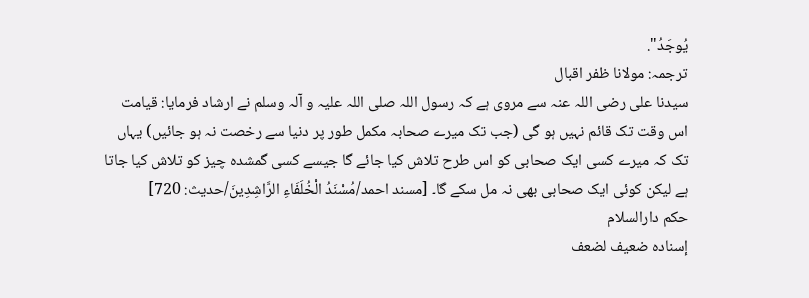يُوجَدُ".
ترجمہ: مولانا ظفر اقبال
سیدنا علی رضی اللہ عنہ سے مروی ہے کہ رسول اللہ صلی اللہ علیہ و آلہ وسلم نے ارشاد فرمایا: قیامت اس وقت تک قائم نہیں ہو گی (جب تک میرے صحابہ مکمل طور پر دنیا سے رخصت نہ ہو جائیں) یہاں تک کہ میرے کسی ایک صحابی کو اس طرح تلاش کیا جائے گا جیسے کسی گمشدہ چیز کو تلاش کیا جاتا ہے لیکن کوئی ایک صحابی بھی نہ مل سکے گا۔ [مسند احمد/مُسْنَدُ الْخُلَفَاءِ الرَّاشِدِينَ/حدیث: 720]
حکم دارالسلام
إسناده ضعيف لضعف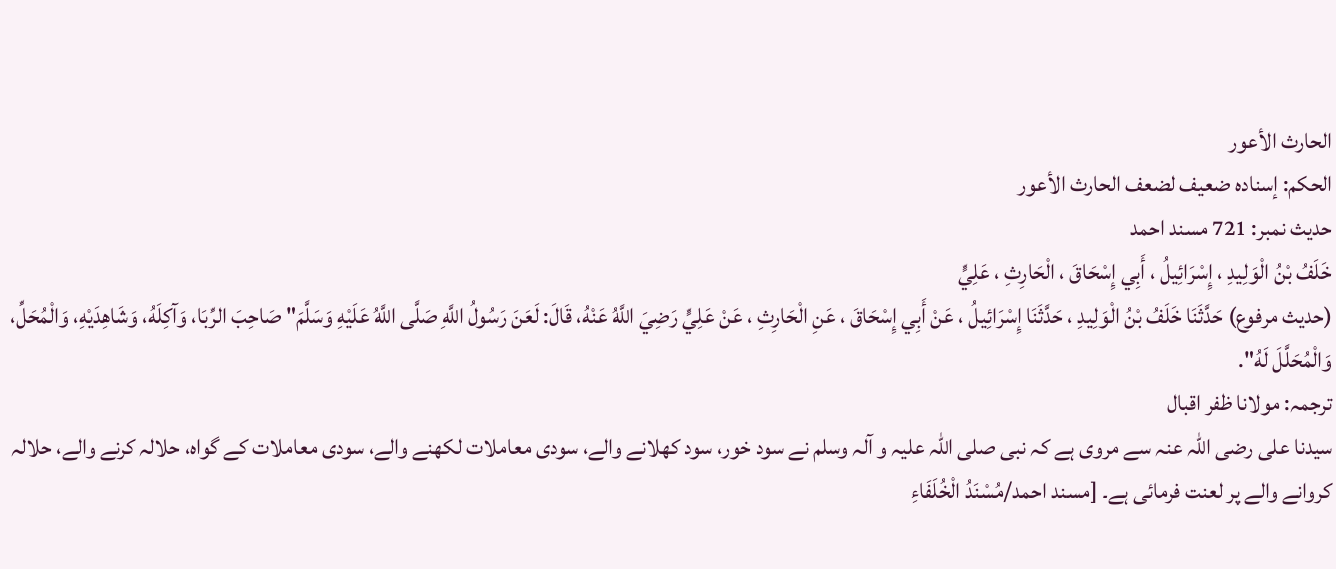الحارث الأعور
الحكم: إسناده ضعيف لضعف الحارث الأعور
حدیث نمبر: 721 مسند احمد
خَلَفُ بْنُ الْوَلِيدِ ، إِسْرَائِيلُ ، أَبِي إِسْحَاقَ ، الْحَارِثِ ، عَلِيٍّ
(حديث مرفوع) حَدَّثَنَا خَلَفُ بْنُ الْوَلِيدِ ، حَدَّثَنَا إِسْرَائِيلُ ، عَنْ أَبِي إِسْحَاقَ ، عَنِ الْحَارِثِ ، عَنْ عَلِيٍّ رَضِيَ اللَّهُ عَنْهُ، قَالَ: لَعَنَ رَسُولُ اللَّهِ صَلَّى اللَّهُ عَلَيْهِ وَسَلَّمَ" صَاحِبَ الرِّبَا، وَآكِلَهُ، وَشَاهِدَيْهِ، وَالْمُحَلِّ، وَالْمُحَلَّلَ لَهُ".
ترجمہ: مولانا ظفر اقبال
سیدنا علی رضی اللہ عنہ سے مروی ہے کہ نبی صلی اللہ علیہ و آلہ وسلم نے سود خور، سود کھلانے والے، سودی معاملات لکھنے والے، سودی معاملات کے گواہ، حلالہ کرنے والے، حلالہ کروانے والے پر لعنت فرمائی ہے۔ [مسند احمد/مُسْنَدُ الْخُلَفَاءِ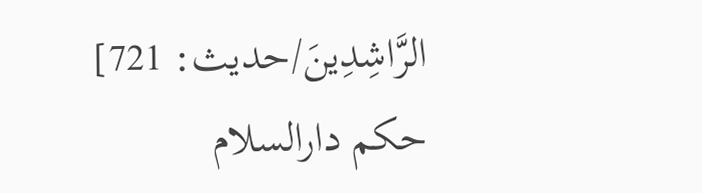الرَّاشِدِينَ/حدیث: 721]
حکم دارالسلام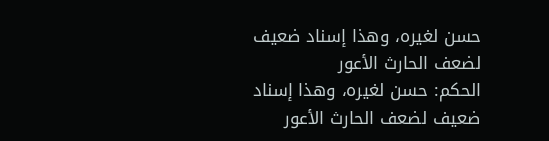حسن لغيره، وهذا إسناد ضعيف لضعف الحارث الأعور
الحكم: حسن لغيره، وهذا إسناد ضعيف لضعف الحارث الأعور